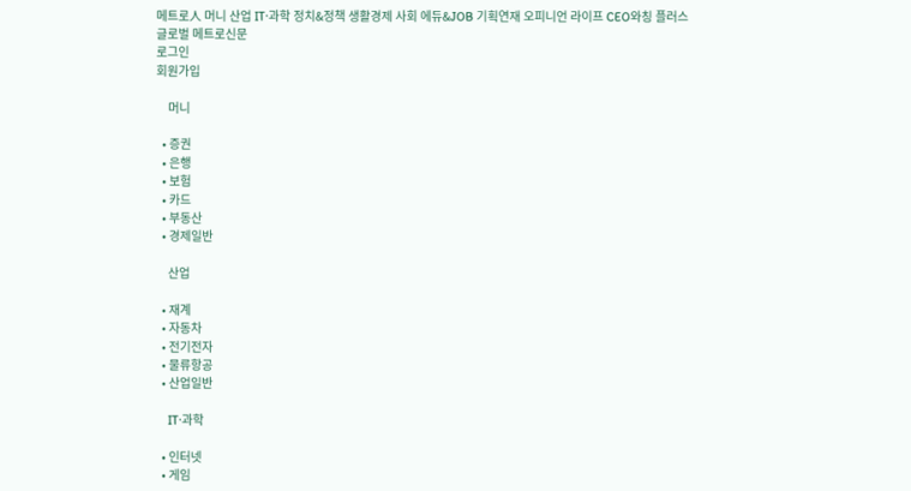메트로人 머니 산업 IT·과학 정치&정책 생활경제 사회 에듀&JOB 기획연재 오피니언 라이프 CEO와칭 플러스
글로벌 메트로신문
로그인
회원가입

    머니

  • 증권
  • 은행
  • 보험
  • 카드
  • 부동산
  • 경제일반

    산업

  • 재계
  • 자동차
  • 전기전자
  • 물류항공
  • 산업일반

    IT·과학

  • 인터넷
  • 게임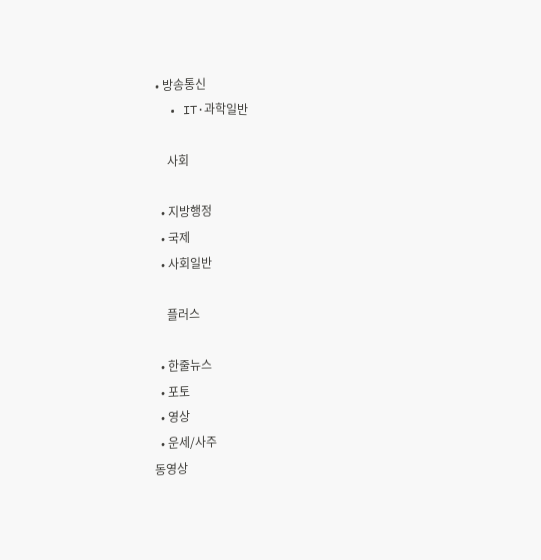• 방송통신
  • IT·과학일반

    사회

  • 지방행정
  • 국제
  • 사회일반

    플러스

  • 한줄뉴스
  • 포토
  • 영상
  • 운세/사주
동영상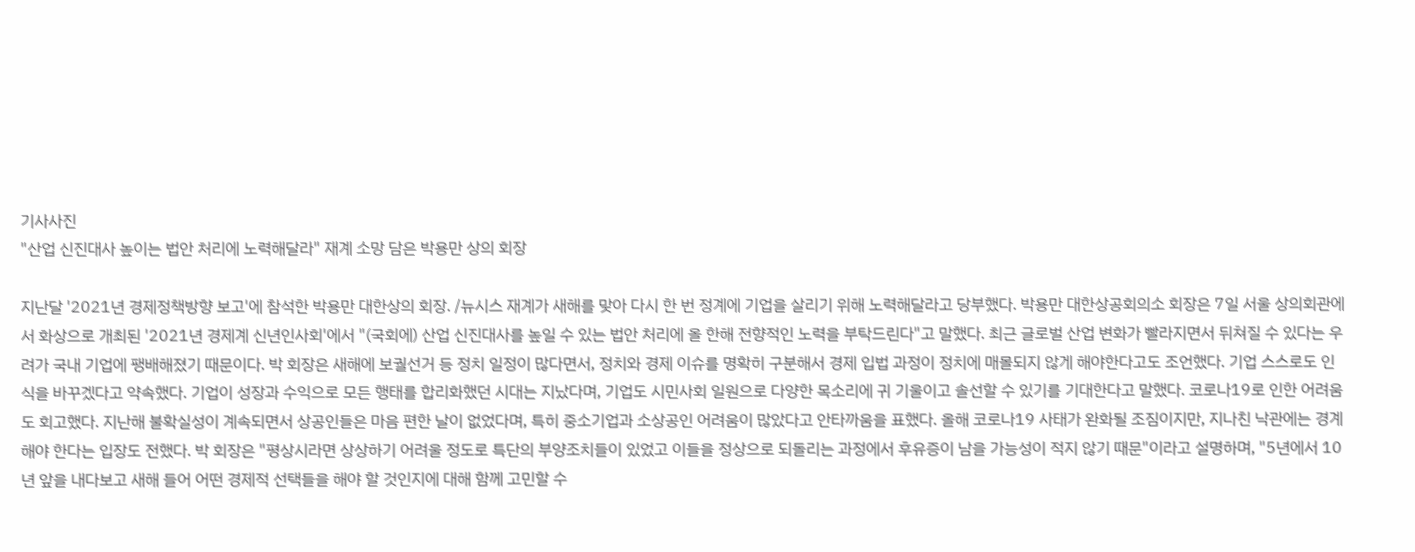기사사진
"산업 신진대사 높이는 법안 처리에 노력해달라" 재계 소망 담은 박용만 상의 회장

지난달 '2021년 경제정책방향 보고'에 참석한 박용만 대한상의 회장. /뉴시스 재계가 새해를 맞아 다시 한 번 정계에 기업을 살리기 위해 노력해달라고 당부했다. 박용만 대한상공회의소 회장은 7일 서울 상의회관에서 화상으로 개최된 '2021년 경제계 신년인사회'에서 "(국회에) 산업 신진대사를 높일 수 있는 법안 처리에 올 한해 전향적인 노력을 부탁드린다"고 말했다. 최근 글로벌 산업 변화가 빨라지면서 뒤쳐질 수 있다는 우려가 국내 기업에 팽배해졌기 때문이다. 박 회장은 새해에 보궐선거 등 정치 일정이 많다면서, 정치와 경제 이슈를 명확히 구분해서 경제 입법 과정이 정치에 매몰되지 않게 해야한다고도 조언했다. 기업 스스로도 인식을 바꾸겠다고 약속했다. 기업이 성장과 수익으로 모든 행태를 합리화했던 시대는 지났다며, 기업도 시민사회 일원으로 다양한 목소리에 귀 기울이고 솔선할 수 있기를 기대한다고 말했다. 코로나19로 인한 어려움도 회고했다. 지난해 불확실성이 계속되면서 상공인들은 마음 편한 날이 없었다며, 특히 중소기업과 소상공인 어려움이 많았다고 안타까움을 표했다. 올해 코로나19 사태가 완화될 조짐이지만, 지나친 낙관에는 경계해야 한다는 입장도 전했다. 박 회장은 "평상시라면 상상하기 어려울 정도로 특단의 부양조치들이 있었고 이들을 정상으로 되돌리는 과정에서 후유증이 남을 가능성이 적지 않기 때문"이라고 설명하며, "5년에서 10년 앞을 내다보고 새해 들어 어떤 경제적 선택들을 해야 할 것인지에 대해 함께 고민할 수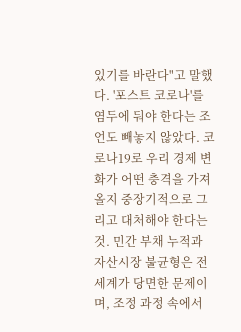있기를 바란다"고 말했다. '포스트 코로나'를 염두에 둬야 한다는 조언도 빼놓지 않았다. 코로나19로 우리 경제 변화가 어떤 충격을 가져올지 중장기적으로 그리고 대처해야 한다는 것. 민간 부채 누적과 자산시장 불균형은 전세계가 당면한 문제이며, 조정 과정 속에서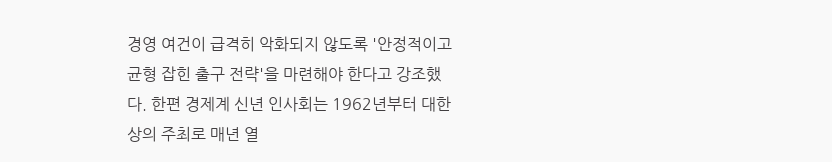경영 여건이 급격히 악화되지 않도록 '안정적이고 균형 잡힌 출구 전략'을 마련해야 한다고 강조했다. 한편 경제계 신년 인사회는 1962년부터 대한상의 주최로 매년 열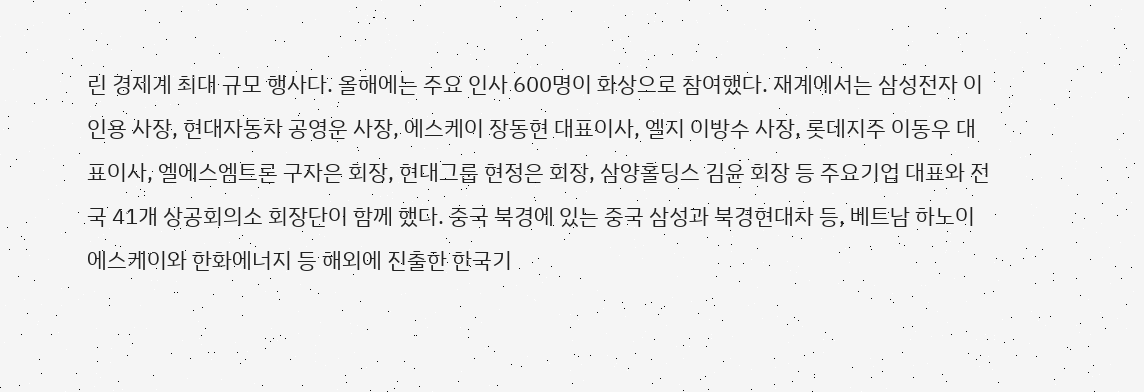린 경제계 최대 규모 행사다. 올해에는 주요 인사 600명이 화상으로 참여했다. 재계에서는 삼성전자 이인용 사장, 현대자동차 공영운 사장, 에스케이 장동현 대표이사, 엘지 이방수 사장, 롯데지주 이동우 대표이사, 엘에스엠트론 구자은 회장, 현대그룹 현정은 회장, 삼양홀딩스 김윤 회장 등 주요기업 대표와 전국 41개 상공회의소 회장단이 함께 했다. 중국 북경에 있는 중국 삼성과 북경현대차 등, 베트남 하노이 에스케이와 한화에너지 등 해외에 진출한 한국기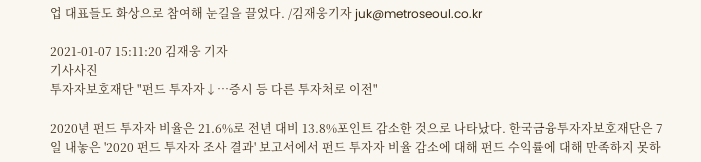업 대표들도 화상으로 참여해 눈길을 끌었다. /김재웅기자 juk@metroseoul.co.kr

2021-01-07 15:11:20 김재웅 기자
기사사진
투자자보호재단 "펀드 투자자↓…증시 등 다른 투자처로 이전"

2020년 펀드 투자자 비율은 21.6%로 전년 대비 13.8%포인트 감소한 것으로 나타났다. 한국금융투자자보호재단은 7일 내놓은 '2020 펀드 투자자 조사 결과' 보고서에서 펀드 투자자 비율 감소에 대해 펀드 수익률에 대해 만족하지 못하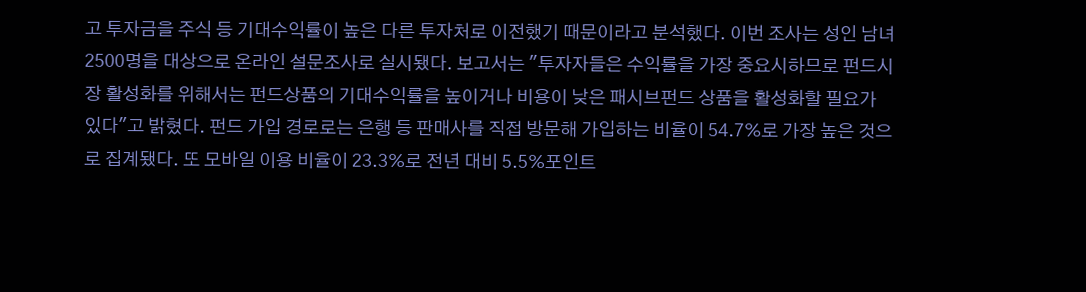고 투자금을 주식 등 기대수익률이 높은 다른 투자처로 이전했기 때문이라고 분석했다. 이번 조사는 성인 남녀 2500명을 대상으로 온라인 설문조사로 실시됐다. 보고서는 "투자자들은 수익률을 가장 중요시하므로 펀드시장 활성화를 위해서는 펀드상품의 기대수익률을 높이거나 비용이 낮은 패시브펀드 상품을 활성화할 필요가 있다"고 밝혔다. 펀드 가입 경로로는 은행 등 판매사를 직접 방문해 가입하는 비율이 54.7%로 가장 높은 것으로 집계됐다. 또 모바일 이용 비율이 23.3%로 전년 대비 5.5%포인트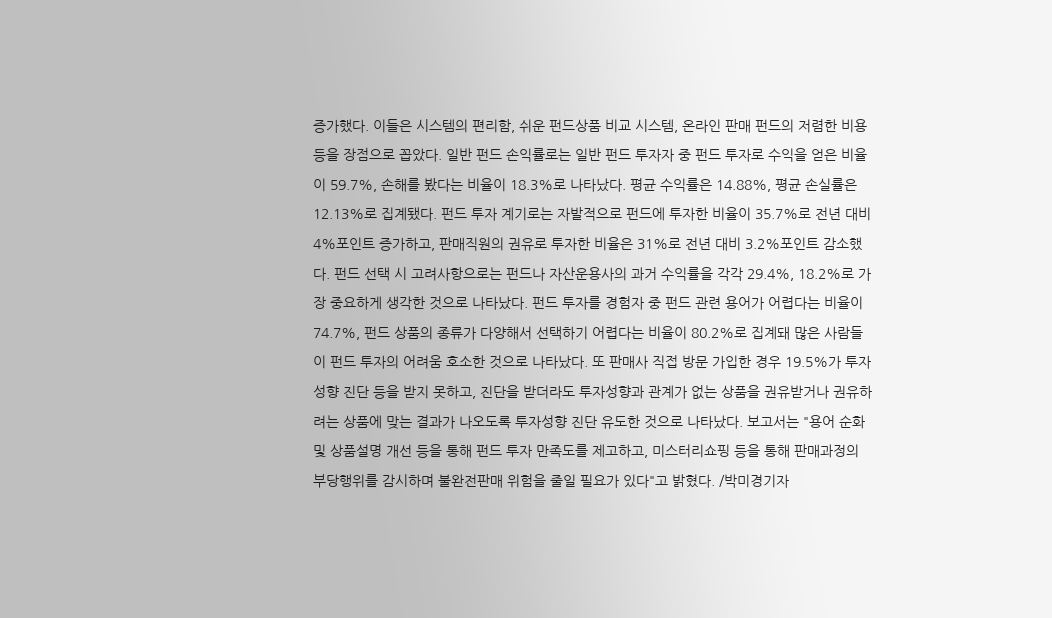증가했다. 이들은 시스템의 편리함, 쉬운 펀드상품 비교 시스템, 온라인 판매 펀드의 저렴한 비용 등을 장점으로 꼽았다. 일반 펀드 손익률로는 일반 펀드 투자자 중 펀드 투자로 수익을 얻은 비율이 59.7%, 손해를 봤다는 비율이 18.3%로 나타났다. 평균 수익률은 14.88%, 평균 손실률은 12.13%로 집계됐다. 펀드 투자 계기로는 자발적으로 펀드에 투자한 비율이 35.7%로 전년 대비 4%포인트 증가하고, 판매직원의 권유로 투자한 비율은 31%로 전년 대비 3.2%포인트 감소했다. 펀드 선택 시 고려사항으로는 펀드나 자산운용사의 과거 수익률을 각각 29.4%, 18.2%로 가장 중요하게 생각한 것으로 나타났다. 펀드 투자를 경험자 중 펀드 관련 용어가 어렵다는 비율이 74.7%, 펀드 상품의 종류가 다양해서 선택하기 어렵다는 비율이 80.2%로 집계돼 많은 사람들이 펀드 투자의 어려움 호소한 것으로 나타났다. 또 판매사 직접 방문 가입한 경우 19.5%가 투자성향 진단 등을 받지 못하고, 진단을 받더라도 투자성향과 관계가 없는 상품을 권유받거나 권유하려는 상품에 맞는 결과가 나오도록 투자성향 진단 유도한 것으로 나타났다. 보고서는 "용어 순화 및 상품설명 개선 등을 통해 펀드 투자 만족도를 제고하고, 미스터리쇼핑 등을 통해 판매과정의 부당행위를 감시하며 불완전판매 위험을 줄일 필요가 있다"고 밝혔다. /박미경기자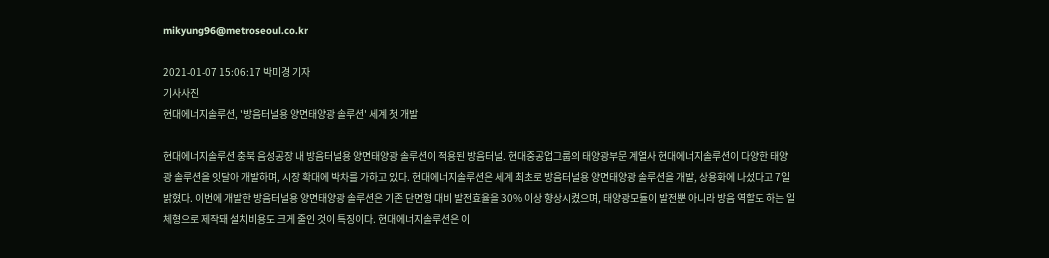mikyung96@metroseoul.co.kr

2021-01-07 15:06:17 박미경 기자
기사사진
현대에너지솔루션, '방음터널용 양면태양광 솔루션' 세계 첫 개발

현대에너지솔루션 충북 음성공장 내 방음터널용 양면태양광 솔루션이 적용된 방음터널. 현대중공업그룹의 태양광부문 계열사 현대에너지솔루션이 다양한 태양광 솔루션을 잇달아 개발하며, 시장 확대에 박차를 가하고 있다. 현대에너지솔루션은 세계 최초로 방음터널용 양면태양광 솔루션을 개발, 상용화에 나섰다고 7일 밝혔다. 이번에 개발한 방음터널용 양면태양광 솔루션은 기존 단면형 대비 발전효율을 30% 이상 향상시켰으며, 태양광모듈이 발전뿐 아니라 방음 역할도 하는 일체형으로 제작돼 설치비용도 크게 줄인 것이 특징이다. 현대에너지솔루션은 이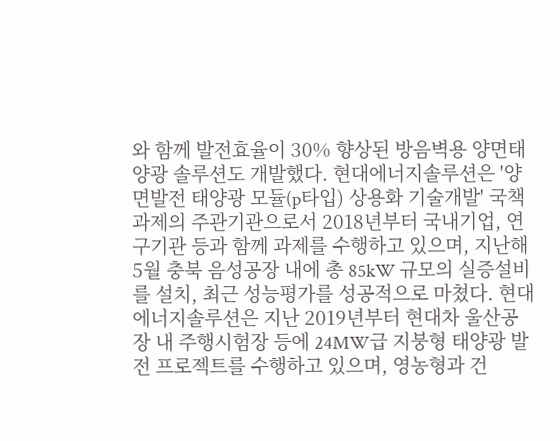와 함께 발전효율이 30% 향상된 방음벽용 양면태양광 솔루션도 개발했다. 현대에너지솔루션은 '양면발전 태양광 모듈(p타입) 상용화 기술개발' 국책과제의 주관기관으로서 2018년부터 국내기업, 연구기관 등과 함께 과제를 수행하고 있으며, 지난해 5월 충북 음성공장 내에 총 85kW 규모의 실증설비를 설치, 최근 성능평가를 성공적으로 마쳤다. 현대에너지솔루션은 지난 2019년부터 현대차 울산공장 내 주행시험장 등에 24MW급 지붕형 태양광 발전 프로젝트를 수행하고 있으며, 영농형과 건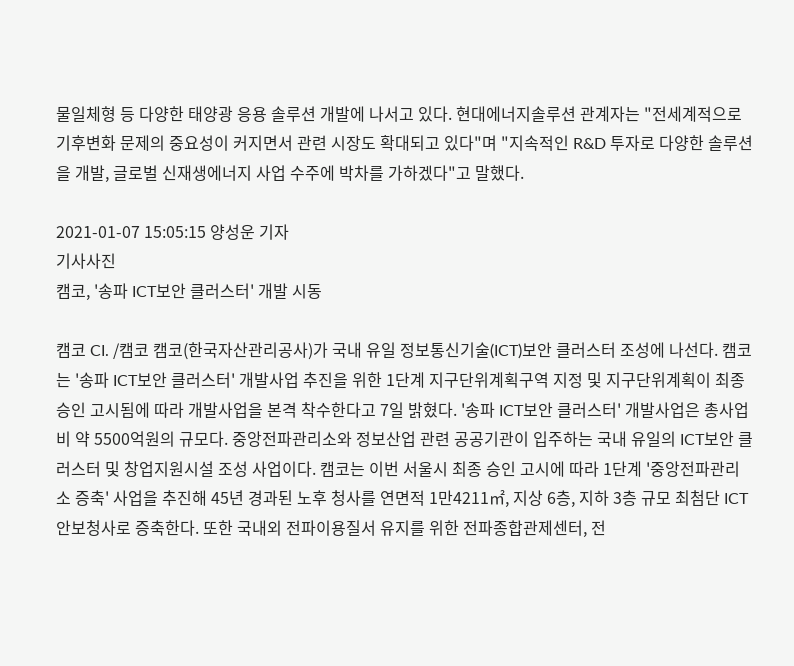물일체형 등 다양한 태양광 응용 솔루션 개발에 나서고 있다. 현대에너지솔루션 관계자는 "전세계적으로 기후변화 문제의 중요성이 커지면서 관련 시장도 확대되고 있다"며 "지속적인 R&D 투자로 다양한 솔루션을 개발, 글로벌 신재생에너지 사업 수주에 박차를 가하겠다"고 말했다.

2021-01-07 15:05:15 양성운 기자
기사사진
캠코, '송파 ICT보안 클러스터' 개발 시동

캠코 CI. /캠코 캠코(한국자산관리공사)가 국내 유일 정보통신기술(ICT)보안 클러스터 조성에 나선다. 캠코는 '송파 ICT보안 클러스터' 개발사업 추진을 위한 1단계 지구단위계획구역 지정 및 지구단위계획이 최종 승인 고시됨에 따라 개발사업을 본격 착수한다고 7일 밝혔다. '송파 ICT보안 클러스터' 개발사업은 총사업비 약 5500억원의 규모다. 중앙전파관리소와 정보산업 관련 공공기관이 입주하는 국내 유일의 ICT보안 클러스터 및 창업지원시설 조성 사업이다. 캠코는 이번 서울시 최종 승인 고시에 따라 1단계 '중앙전파관리소 증축' 사업을 추진해 45년 경과된 노후 청사를 연면적 1만4211㎡, 지상 6층, 지하 3층 규모 최첨단 ICT 안보청사로 증축한다. 또한 국내외 전파이용질서 유지를 위한 전파종합관제센터, 전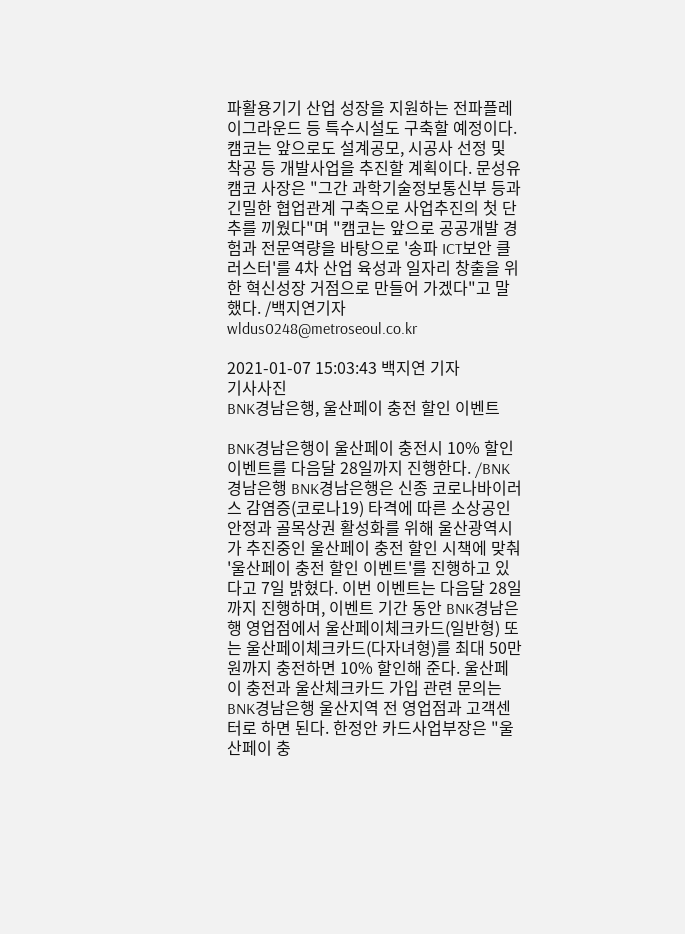파활용기기 산업 성장을 지원하는 전파플레이그라운드 등 특수시설도 구축할 예정이다. 캠코는 앞으로도 설계공모, 시공사 선정 및 착공 등 개발사업을 추진할 계획이다. 문성유 캠코 사장은 "그간 과학기술정보통신부 등과 긴밀한 협업관계 구축으로 사업추진의 첫 단추를 끼웠다"며 "캠코는 앞으로 공공개발 경험과 전문역량을 바탕으로 '송파 ICT보안 클러스터'를 4차 산업 육성과 일자리 창출을 위한 혁신성장 거점으로 만들어 가겠다"고 말했다. /백지연기자 wldus0248@metroseoul.co.kr

2021-01-07 15:03:43 백지연 기자
기사사진
BNK경남은행, 울산페이 충전 할인 이벤트

BNK경남은행이 울산페이 충전시 10% 할인 이벤트를 다음달 28일까지 진행한다. /BNK경남은행 BNK경남은행은 신종 코로나바이러스 감염증(코로나19) 타격에 따른 소상공인 안정과 골목상권 활성화를 위해 울산광역시가 추진중인 울산페이 충전 할인 시책에 맞춰 '울산페이 충전 할인 이벤트'를 진행하고 있다고 7일 밝혔다. 이번 이벤트는 다음달 28일까지 진행하며, 이벤트 기간 동안 BNK경남은행 영업점에서 울산페이체크카드(일반형) 또는 울산페이체크카드(다자녀형)를 최대 50만원까지 충전하면 10% 할인해 준다. 울산페이 충전과 울산체크카드 가입 관련 문의는 BNK경남은행 울산지역 전 영업점과 고객센터로 하면 된다. 한정안 카드사업부장은 "울산페이 충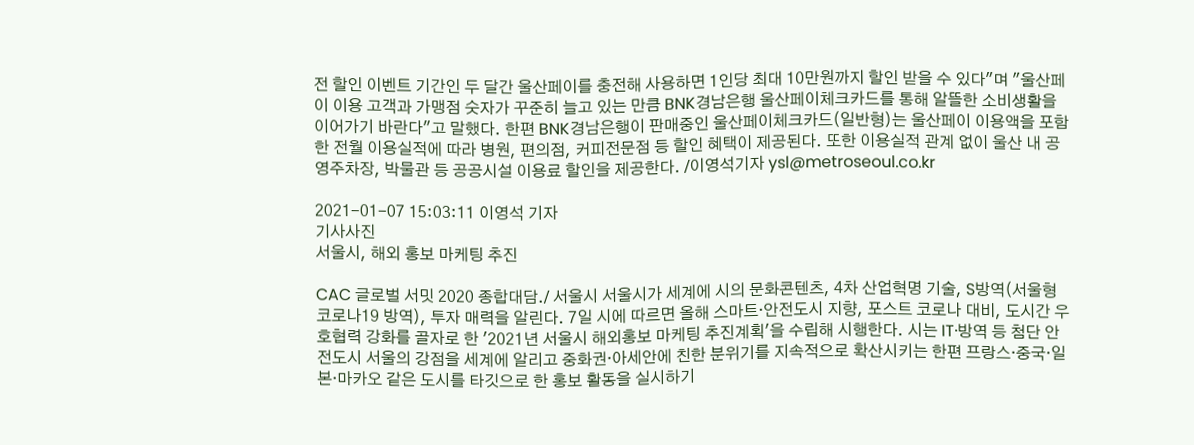전 할인 이벤트 기간인 두 달간 울산페이를 충전해 사용하면 1인당 최대 10만원까지 할인 받을 수 있다"며 "울산페이 이용 고객과 가맹점 숫자가 꾸준히 늘고 있는 만큼 BNK경남은행 울산페이체크카드를 통해 알뜰한 소비생활을 이어가기 바란다"고 말했다. 한편 BNK경남은행이 판매중인 울산페이체크카드(일반형)는 울산페이 이용액을 포함한 전월 이용실적에 따라 병원, 편의점, 커피전문점 등 할인 혜택이 제공된다. 또한 이용실적 관계 없이 울산 내 공영주차장, 박물관 등 공공시설 이용료 할인을 제공한다. /이영석기자 ysl@metroseoul.co.kr

2021-01-07 15:03:11 이영석 기자
기사사진
서울시, 해외 홍보 마케팅 추진

CAC 글로벌 서밋 2020 종합대담./ 서울시 서울시가 세계에 시의 문화콘텐츠, 4차 산업혁명 기술, S방역(서울형 코로나19 방역), 투자 매력을 알린다. 7일 시에 따르면 올해 스마트·안전도시 지향, 포스트 코로나 대비, 도시간 우호협력 강화를 골자로 한 '2021년 서울시 해외홍보 마케팅 추진계획'을 수립해 시행한다. 시는 IT·방역 등 첨단 안전도시 서울의 강점을 세계에 알리고 중화권·아세안에 친한 분위기를 지속적으로 확산시키는 한편 프랑스·중국·일본·마카오 같은 도시를 타깃으로 한 홍보 활동을 실시하기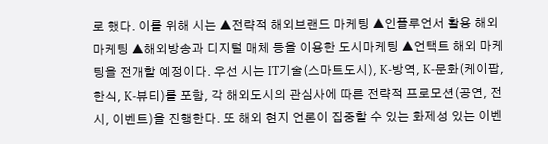로 했다. 이를 위해 시는 ▲전략적 해외브랜드 마케팅 ▲인플루언서 활용 해외 마케팅 ▲해외방송과 디지털 매체 등을 이용한 도시마케팅 ▲언택트 해외 마케팅을 전개할 예정이다. 우선 시는 IT기술(스마트도시), K-방역, K-문화(케이팝, 한식, K-뷰티)를 포함, 각 해외도시의 관심사에 따른 전략적 프로모션(공연, 전시, 이벤트)을 진행한다. 또 해외 현지 언론이 집중할 수 있는 화제성 있는 이벤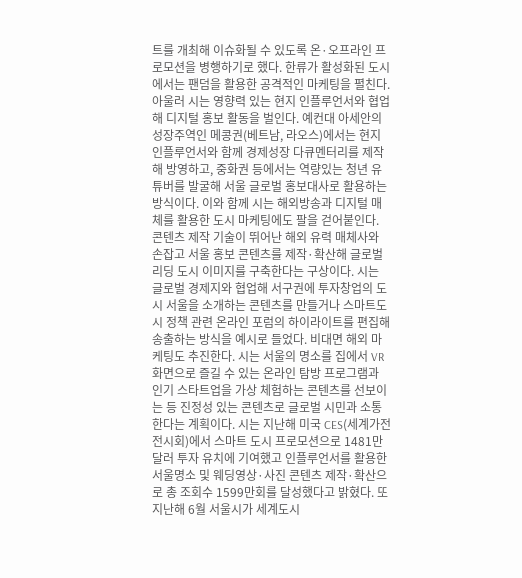트를 개최해 이슈화될 수 있도록 온·오프라인 프로모션을 병행하기로 했다. 한류가 활성화된 도시에서는 팬덤을 활용한 공격적인 마케팅을 펼친다. 아울러 시는 영향력 있는 현지 인플루언서와 협업해 디지털 홍보 활동을 벌인다. 예컨대 아세안의 성장주역인 메콩권(베트남, 라오스)에서는 현지 인플루언서와 함께 경제성장 다큐멘터리를 제작해 방영하고, 중화권 등에서는 역량있는 청년 유튜버를 발굴해 서울 글로벌 홍보대사로 활용하는 방식이다. 이와 함께 시는 해외방송과 디지털 매체를 활용한 도시 마케팅에도 팔을 걷어붙인다. 콘텐츠 제작 기술이 뛰어난 해외 유력 매체사와 손잡고 서울 홍보 콘텐츠를 제작·확산해 글로벌 리딩 도시 이미지를 구축한다는 구상이다. 시는 글로벌 경제지와 협업해 서구권에 투자창업의 도시 서울을 소개하는 콘텐츠를 만들거나 스마트도시 정책 관련 온라인 포럼의 하이라이트를 편집해 송출하는 방식을 예시로 들었다. 비대면 해외 마케팅도 추진한다. 시는 서울의 명소를 집에서 VR 화면으로 즐길 수 있는 온라인 탐방 프로그램과 인기 스타트업을 가상 체험하는 콘텐츠를 선보이는 등 진정성 있는 콘텐츠로 글로벌 시민과 소통한다는 계획이다. 시는 지난해 미국 CES(세계가전전시회)에서 스마트 도시 프로모션으로 1481만달러 투자 유치에 기여했고 인플루언서를 활용한 서울명소 및 웨딩영상·사진 콘텐츠 제작·확산으로 총 조회수 1599만회를 달성했다고 밝혔다. 또 지난해 6월 서울시가 세계도시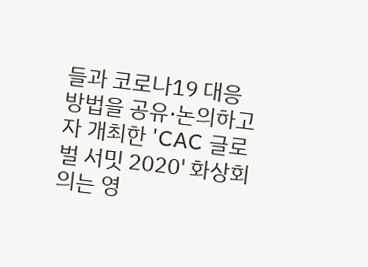들과 코로나19 대응 방법을 공유·논의하고자 개최한 'CAC 글로벌 서밋 2020' 화상회의는 영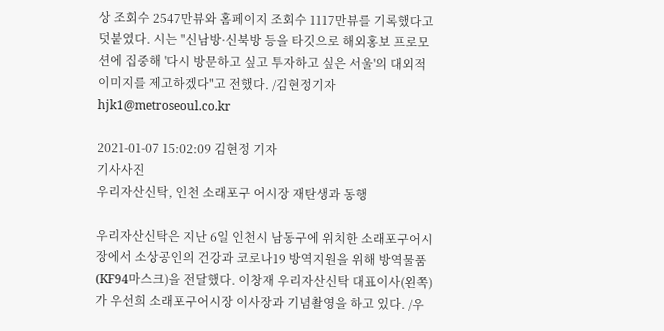상 조회수 2547만뷰와 홈페이지 조회수 1117만뷰를 기록했다고 덧붙였다. 시는 "신남방·신북방 등을 타깃으로 해외홍보 프로모션에 집중해 '다시 방문하고 싶고 투자하고 싶은 서울'의 대외적 이미지를 제고하겠다"고 전했다. /김현정기자 hjk1@metroseoul.co.kr

2021-01-07 15:02:09 김현정 기자
기사사진
우리자산신탁, 인천 소래포구 어시장 재탄생과 동행

우리자산신탁은 지난 6일 인천시 남동구에 위치한 소래포구어시장에서 소상공인의 건강과 코로나19 방역지원을 위해 방역물품(KF94마스크)을 전달했다. 이창재 우리자산신탁 대표이사(왼쪽)가 우선희 소래포구어시장 이사장과 기념촬영을 하고 있다. /우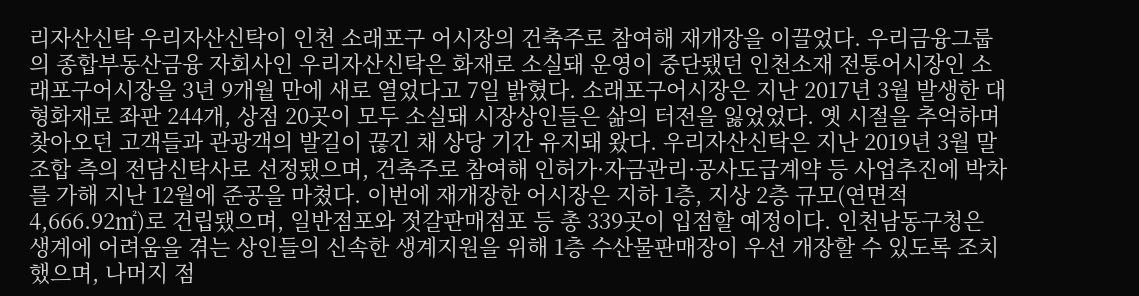리자산신탁 우리자산신탁이 인천 소래포구 어시장의 건축주로 참여해 재개장을 이끌었다. 우리금융그룹의 종합부동산금융 자회사인 우리자산신탁은 화재로 소실돼 운영이 중단됐던 인천소재 전통어시장인 소래포구어시장을 3년 9개월 만에 새로 열었다고 7일 밝혔다. 소래포구어시장은 지난 2017년 3월 발생한 대형화재로 좌판 244개, 상점 20곳이 모두 소실돼 시장상인들은 삶의 터전을 잃었었다. 옛 시절을 추억하며 찾아오던 고객들과 관광객의 발길이 끊긴 채 상당 기간 유지돼 왔다. 우리자산신탁은 지난 2019년 3월 말 조합 측의 전담신탁사로 선정됐으며, 건축주로 참여해 인허가·자금관리·공사도급계약 등 사업추진에 박차를 가해 지난 12월에 준공을 마쳤다. 이번에 재개장한 어시장은 지하 1층, 지상 2층 규모(연면적 4,666.92㎡)로 건립됐으며, 일반점포와 젓갈판매점포 등 총 339곳이 입점할 예정이다. 인천남동구청은 생계에 어려움을 겪는 상인들의 신속한 생계지원을 위해 1층 수산물판매장이 우선 개장할 수 있도록 조치했으며, 나머지 점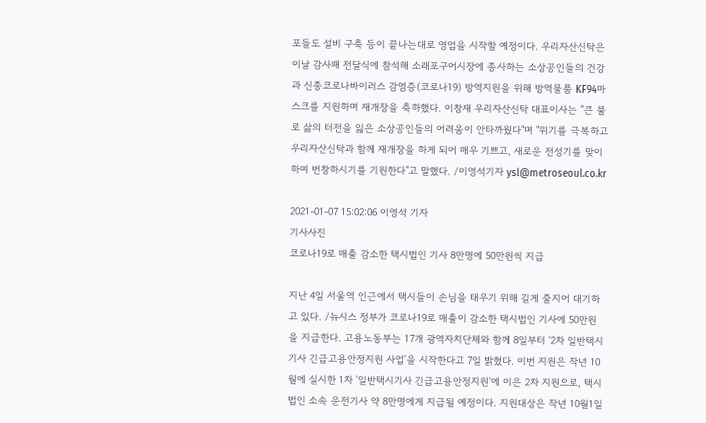포들도 설비 구축 등이 끝나는대로 영업을 시작할 예정이다. 우리자산신탁은 이날 감사패 전달식에 참석해 소래포구어시장에 종사하는 소상공인들의 건강과 신종코로나바이러스 감염증(코로나19) 방역지원을 위해 방역물품 KF94마스크를 지원하며 재개장을 축하했다. 이창재 우리자산신탁 대표이사는 "큰 불로 삶의 터전을 잃은 소상공인들의 어려움이 안타까웠다"며 "위기를 극복하고 우리자산신탁과 함께 재개장을 하게 되어 매우 기쁘고, 새로운 전성기를 맞이하여 번창하시기를 기원한다"고 말했다. /이영석기자 ysl@metroseoul.co.kr

2021-01-07 15:02:06 이영석 기자
기사사진
코로나19로 매출 감소한 택시법인 기사 8만명에 50만원씩 지급

지난 4일 서울역 인근에서 택시들이 손님을 태우기 위해 길게 줄지어 대기하고 있다. /뉴시스 정부가 코로나19로 매출이 감소한 택시법인 기사에 50만원을 지급한다. 고용노동부는 17개 광역자치단체와 함께 8일부터 '2차 일반택시기사 긴급고용안정지원 사업'을 시작한다고 7일 밝혔다. 이번 지원은 작년 10월에 실시한 1차 '일반택시기사 긴급고용안정지원'에 이은 2차 지원으로, 택시법인 소속 운전기사 약 8만명에게 지급될 예정이다. 지원대상은 작년 10월1일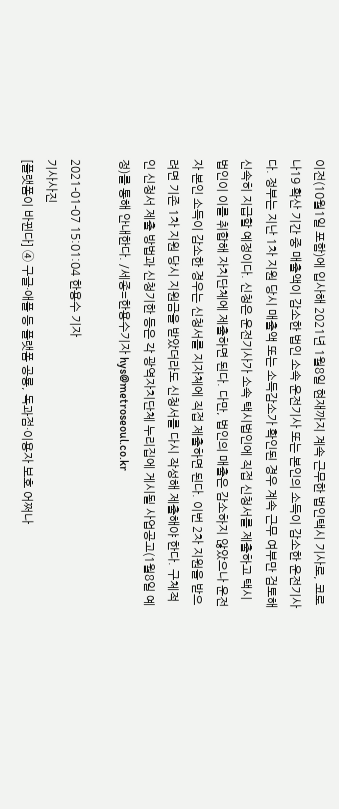이전(10월1일 포함)에 입사해 2021년 1월8일 현재까지 계속 근무한 법인택시 기사로, 코로나19 확산 기간 중 매출액이 감소한 법인 소속 운전기사 또는 본인의 소득이 감소한 운전기사다. 정부는 지난 1차 지원 당시 매출액 또는 소득감소가 확인된 경우 계속 근무 여부만 검토해 신속히 지급할 예정이다. 신청은 운전기사가 소속 택시법인에 직접 신청서를 제출하고 택시법인이 이를 취합해 자치단체에 제출하면 된다. 다만, 법인의 매출은 감소하지 않았으나 운전자 본인 소득이 감소한 경우는 신청서를 지자체에 직접 제출하면 된다. 이번 2차 지원을 받으려면 기존 1차 지원 당시 지원금을 받았더라도 신청서를 다시 작성해 제출해야 한다. 구체적인 신청서 제출 방법과 신청기한 등은 각 광역자치단체 누리집에 게시될 사업공고(1월8일 예정)를 통해 안내한다. /세종=한용수기자 hys@metroseoul.co.kr

2021-01-07 15:01:04 한용수 기자
기사사진
[플랫폼이 바뀐다] ④ 구글·애플 등 플랫폼 공룡, 독과점·이용자 보호 어쩌나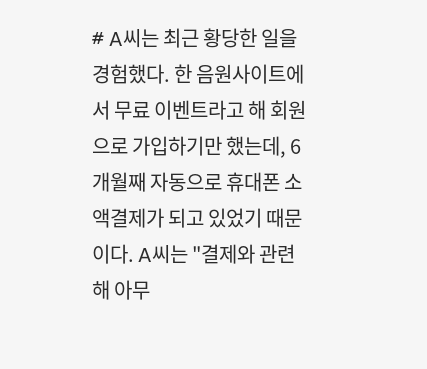# A씨는 최근 황당한 일을 경험했다. 한 음원사이트에서 무료 이벤트라고 해 회원으로 가입하기만 했는데, 6개월째 자동으로 휴대폰 소액결제가 되고 있었기 때문이다. A씨는 "결제와 관련해 아무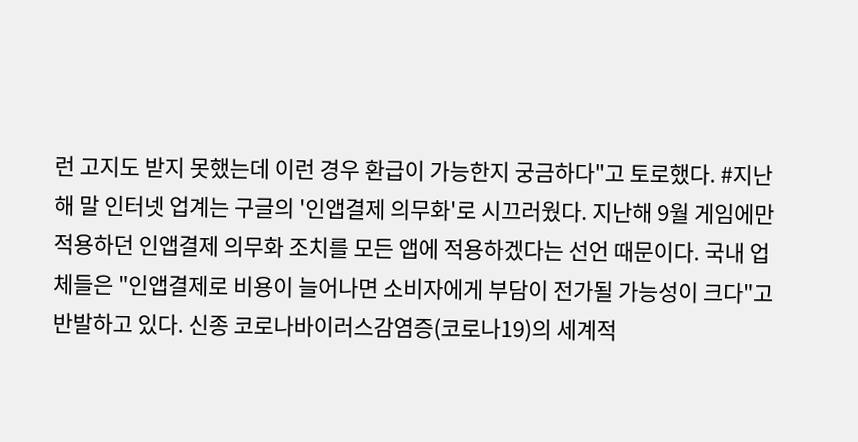런 고지도 받지 못했는데 이런 경우 환급이 가능한지 궁금하다"고 토로했다. #지난해 말 인터넷 업계는 구글의 '인앱결제 의무화'로 시끄러웠다. 지난해 9월 게임에만 적용하던 인앱결제 의무화 조치를 모든 앱에 적용하겠다는 선언 때문이다. 국내 업체들은 "인앱결제로 비용이 늘어나면 소비자에게 부담이 전가될 가능성이 크다"고 반발하고 있다. 신종 코로나바이러스감염증(코로나19)의 세계적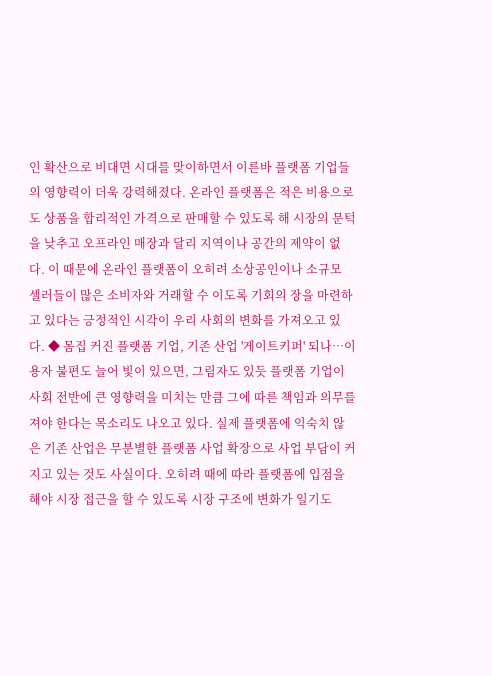인 확산으로 비대면 시대를 맞이하면서 이른바 플랫폼 기업들의 영향력이 더욱 강력해졌다. 온라인 플랫폼은 적은 비용으로도 상품을 합리적인 가격으로 판매할 수 있도록 해 시장의 문턱을 낮추고 오프라인 매장과 달리 지역이나 공간의 제약이 없다. 이 때문에 온라인 플랫폼이 오히려 소상공인이나 소규모 셀러들이 많은 소비자와 거래할 수 이도록 기회의 장을 마련하고 있다는 긍정적인 시각이 우리 사회의 변화를 가져오고 있다. ◆ 몸집 커진 플랫폼 기업, 기존 산업 '게이트키퍼' 되나…이용자 불편도 늘어 빛이 있으면, 그림자도 있듯 플랫폼 기업이 사회 전반에 큰 영향력을 미치는 만큼 그에 따른 책임과 의무를 져야 한다는 목소리도 나오고 있다. 실제 플랫폼에 익숙치 않은 기존 산업은 무분별한 플랫폼 사업 확장으로 사업 부담이 커지고 있는 것도 사실이다. 오히려 때에 따라 플랫폼에 입점을 해야 시장 접근을 할 수 있도록 시장 구조에 변화가 일기도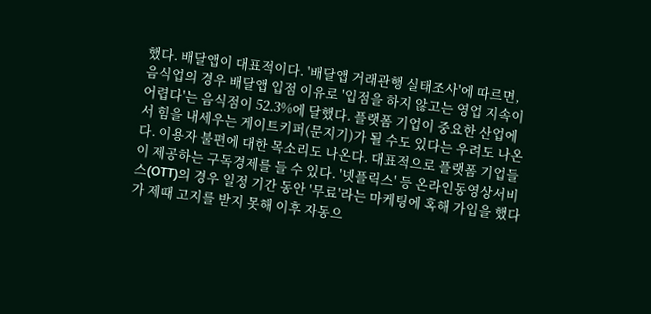했다. 배달앱이 대표적이다. '배달앱 거래관행 실태조사'에 따르면, 음식업의 경우 배달앱 입점 이유로 '입점을 하지 않고는 영업 지속이 어렵다'는 음식점이 52.3%에 달했다. 플랫폼 기업이 중요한 산업에서 힘을 내세우는 게이트키퍼(문지기)가 될 수도 있다는 우려도 나온다. 이용자 불편에 대한 목소리도 나온다. 대표적으로 플랫폼 기업들이 제공하는 구독경제를 들 수 있다. '넷플릭스' 등 온라인동영상서비스(OTT)의 경우 일정 기간 동안 '무료'라는 마케팅에 혹해 가입을 했다가 제때 고지를 받지 못해 이후 자동으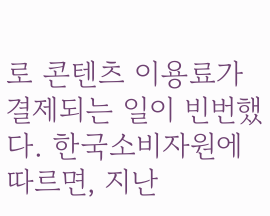로 콘텐츠 이용료가 결제되는 일이 빈번했다. 한국소비자원에 따르면, 지난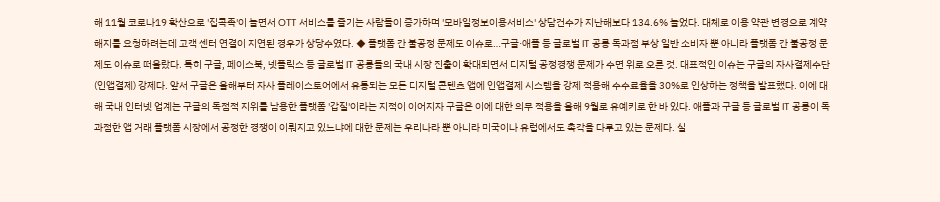해 11월 코로나19 확산으로 '집콕족'이 늘면서 OTT 서비스를 즐기는 사람들이 증가하며 '모바일정보이용서비스' 상담건수가 지난해보다 134.6% 늘었다. 대체로 이용 약관 변경으로 계약 해지를 요청하려는데 고객 센터 연결이 지연된 경우가 상당수였다. ◆ 플랫폼 간 불공정 문제도 이슈로…구글·애플 등 글로벌 IT 공룡 독과점 부상 일반 소비자 뿐 아니라 플랫폼 간 불공정 문제도 이슈로 떠올랐다. 특히 구글, 페이스북, 넷플릭스 등 글로벌 IT 공룡들의 국내 시장 진출이 확대되면서 디지털 공정경쟁 문제가 수면 위로 오른 것. 대표적인 이슈는 구글의 자사결제수단(인앱결제) 강제다. 앞서 구글은 올해부터 자사 플레이스토어에서 유통되는 모든 디지털 콘텐츠 앱에 인앱결제 시스템을 강제 적용해 수수료율을 30%로 인상하는 정책을 발표했다. 이에 대해 국내 인터넷 업계는 구글의 독점적 지위를 남용한 플랫폼 '갑질'이라는 지적이 이어지자 구글은 이에 대한 의무 적용을 올해 9월로 유예키로 한 바 있다. 애플과 구글 등 글로벌 IT 공룡이 독과점한 앱 거래 플랫폼 시장에서 공정한 경쟁이 이뤄지고 있느냐에 대한 문제는 우리나라 뿐 아니라 미국이나 유럽에서도 촉각을 다루고 있는 문제다. 실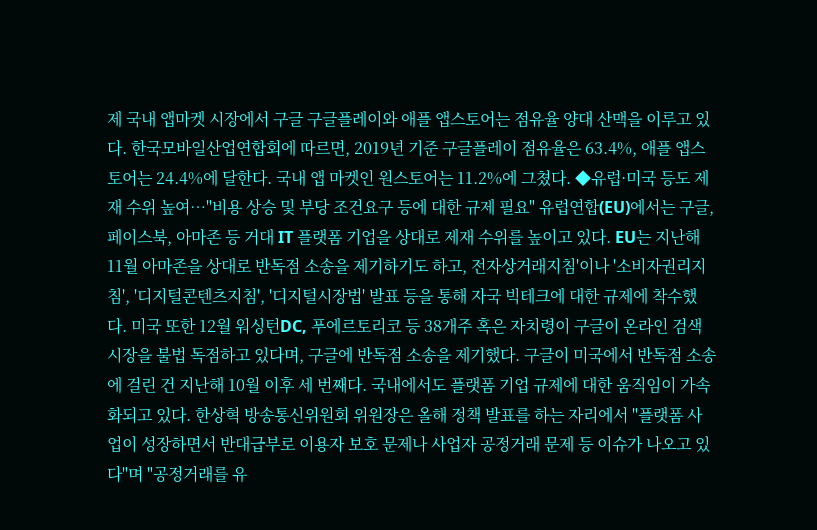제 국내 앱마켓 시장에서 구글 구글플레이와 애플 앱스토어는 점유율 양대 산맥을 이루고 있다. 한국모바일산업연합회에 따르면, 2019년 기준 구글플레이 점유율은 63.4%, 애플 앱스토어는 24.4%에 달한다. 국내 앱 마켓인 원스토어는 11.2%에 그쳤다. ◆유럽·미국 등도 제재 수위 높여…"비용 상승 및 부당 조건요구 등에 대한 규제 필요" 유럽연합(EU)에서는 구글, 페이스북, 아마존 등 거대 IT 플랫폼 기업을 상대로 제재 수위를 높이고 있다. EU는 지난해 11월 아마존을 상대로 반독점 소송을 제기하기도 하고, 전자상거래지침'이나 '소비자권리지침', '디지털콘텐츠지침', '디지털시장법' 발표 등을 통해 자국 빅테크에 대한 규제에 착수했다. 미국 또한 12월 워싱턴DC, 푸에르토리코 등 38개주 혹은 자치령이 구글이 온라인 검색 시장을 불법 독점하고 있다며, 구글에 반독점 소송을 제기했다. 구글이 미국에서 반독점 소송에 걸린 건 지난해 10월 이후 세 번째다. 국내에서도 플랫폼 기업 규제에 대한 움직임이 가속화되고 있다. 한상혁 방송통신위원회 위원장은 올해 정책 발표를 하는 자리에서 "플랫폼 사업이 성장하면서 반대급부로 이용자 보호 문제나 사업자 공정거래 문제 등 이슈가 나오고 있다"며 "공정거래를 유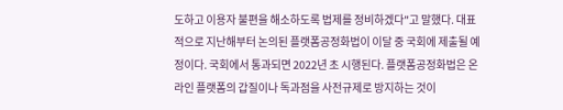도하고 이용자 불편을 해소하도록 법제를 정비하겠다"고 말했다. 대표적으로 지난해부터 논의된 플랫폼공정화법이 이달 중 국회에 제출될 예정이다. 국회에서 통과되면 2022년 초 시행된다. 플랫폼공정화법은 온라인 플랫폼의 갑질이나 독과점을 사전규제로 방지하는 것이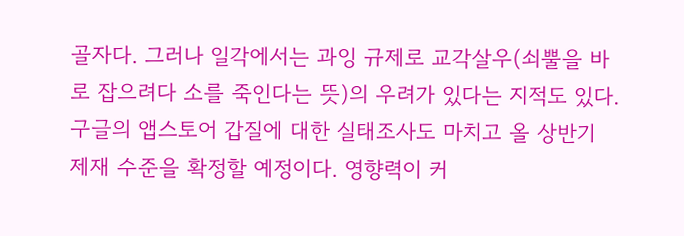골자다. 그러나 일각에서는 과잉 규제로 교각살우(쇠뿔을 바로 잡으려다 소를 죽인다는 뜻)의 우려가 있다는 지적도 있다. 구글의 앱스토어 갑질에 대한 실태조사도 마치고 올 상반기 제재 수준을 확정할 예정이다. 영향력이 커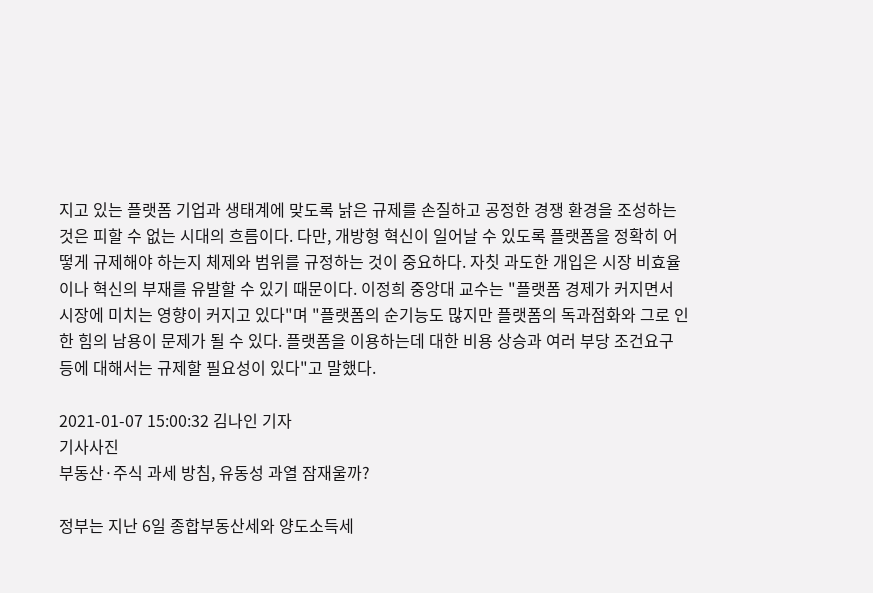지고 있는 플랫폼 기업과 생태계에 맞도록 낡은 규제를 손질하고 공정한 경쟁 환경을 조성하는 것은 피할 수 없는 시대의 흐름이다. 다만, 개방형 혁신이 일어날 수 있도록 플랫폼을 정확히 어떻게 규제해야 하는지 체제와 범위를 규정하는 것이 중요하다. 자칫 과도한 개입은 시장 비효율이나 혁신의 부재를 유발할 수 있기 때문이다. 이정희 중앙대 교수는 "플랫폼 경제가 커지면서 시장에 미치는 영향이 커지고 있다"며 "플랫폼의 순기능도 많지만 플랫폼의 독과점화와 그로 인한 힘의 남용이 문제가 될 수 있다. 플랫폼을 이용하는데 대한 비용 상승과 여러 부당 조건요구 등에 대해서는 규제할 필요성이 있다"고 말했다.

2021-01-07 15:00:32 김나인 기자
기사사진
부동산·주식 과세 방침, 유동성 과열 잠재울까?

정부는 지난 6일 종합부동산세와 양도소득세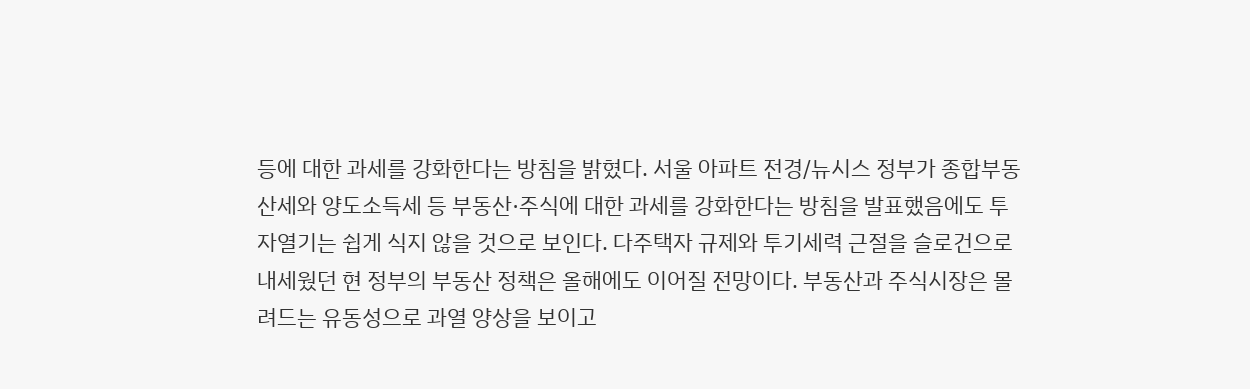등에 대한 과세를 강화한다는 방침을 밝혔다. 서울 아파트 전경/뉴시스 정부가 종합부동산세와 양도소득세 등 부동산·주식에 대한 과세를 강화한다는 방침을 발표했음에도 투자열기는 쉽게 식지 않을 것으로 보인다. 다주택자 규제와 투기세력 근절을 슬로건으로 내세웠던 현 정부의 부동산 정책은 올해에도 이어질 전망이다. 부동산과 주식시장은 몰려드는 유동성으로 과열 양상을 보이고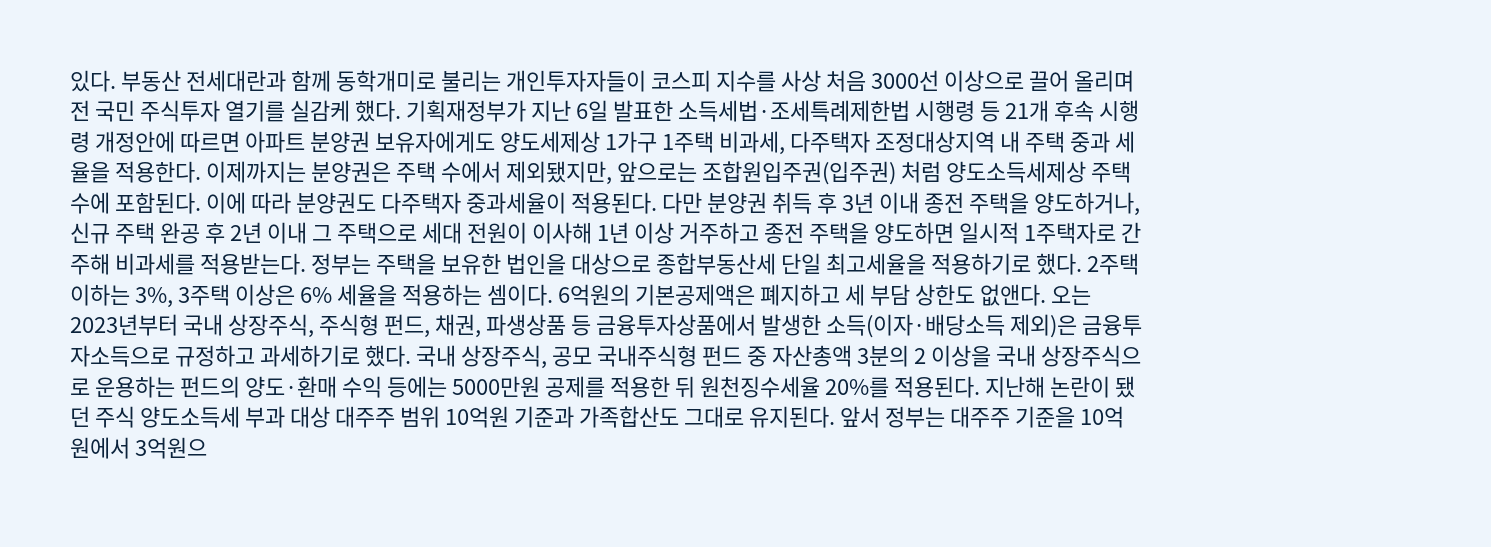있다. 부동산 전세대란과 함께 동학개미로 불리는 개인투자자들이 코스피 지수를 사상 처음 3000선 이상으로 끌어 올리며 전 국민 주식투자 열기를 실감케 했다. 기획재정부가 지난 6일 발표한 소득세법·조세특례제한법 시행령 등 21개 후속 시행령 개정안에 따르면 아파트 분양권 보유자에게도 양도세제상 1가구 1주택 비과세, 다주택자 조정대상지역 내 주택 중과 세율을 적용한다. 이제까지는 분양권은 주택 수에서 제외됐지만, 앞으로는 조합원입주권(입주권) 처럼 양도소득세제상 주택 수에 포함된다. 이에 따라 분양권도 다주택자 중과세율이 적용된다. 다만 분양권 취득 후 3년 이내 종전 주택을 양도하거나, 신규 주택 완공 후 2년 이내 그 주택으로 세대 전원이 이사해 1년 이상 거주하고 종전 주택을 양도하면 일시적 1주택자로 간주해 비과세를 적용받는다. 정부는 주택을 보유한 법인을 대상으로 종합부동산세 단일 최고세율을 적용하기로 했다. 2주택 이하는 3%, 3주택 이상은 6% 세율을 적용하는 셈이다. 6억원의 기본공제액은 폐지하고 세 부담 상한도 없앤다. 오는 2023년부터 국내 상장주식, 주식형 펀드, 채권, 파생상품 등 금융투자상품에서 발생한 소득(이자·배당소득 제외)은 금융투자소득으로 규정하고 과세하기로 했다. 국내 상장주식, 공모 국내주식형 펀드 중 자산총액 3분의 2 이상을 국내 상장주식으로 운용하는 펀드의 양도·환매 수익 등에는 5000만원 공제를 적용한 뒤 원천징수세율 20%를 적용된다. 지난해 논란이 됐던 주식 양도소득세 부과 대상 대주주 범위 10억원 기준과 가족합산도 그대로 유지된다. 앞서 정부는 대주주 기준을 10억원에서 3억원으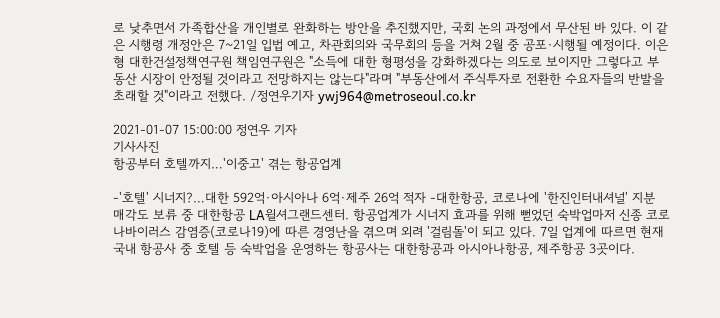로 낮추면서 가족합산을 개인별로 완화하는 방안을 추진했지만, 국회 논의 과정에서 무산된 바 있다. 이 같은 시행령 개정안은 7~21일 입법 예고, 차관회의와 국무회의 등을 거쳐 2월 중 공포·시행될 예정이다. 이은형 대한건설정책연구원 책임연구원은 "소득에 대한 형평성을 강화하겠다는 의도로 보이지만 그렇다고 부동산 시장이 안정될 것이라고 전망하지는 않는다"라며 "부동산에서 주식투자로 전환한 수요자들의 반발을 초래할 것"이라고 전했다. /정연우기자 ywj964@metroseoul.co.kr

2021-01-07 15:00:00 정연우 기자
기사사진
항공부터 호텔까지…'이중고' 겪는 항공업계

-'호텔' 시너지?…대한 592억·아시아나 6억·제주 26억 적자 -대한항공, 코로나에 '한진인터내셔널' 지분 매각도 보류 중 대한항공 LA윌셔그랜드센터. 항공업계가 시너지 효과를 위해 뻗었던 숙박업마저 신종 코로나바이러스 감염증(코로나19)에 따른 경영난을 겪으며 외려 '걸림돌'이 되고 있다. 7일 업계에 따르면 현재 국내 항공사 중 호텔 등 숙박업을 운영하는 항공사는 대한항공과 아시아나항공, 제주항공 3곳이다.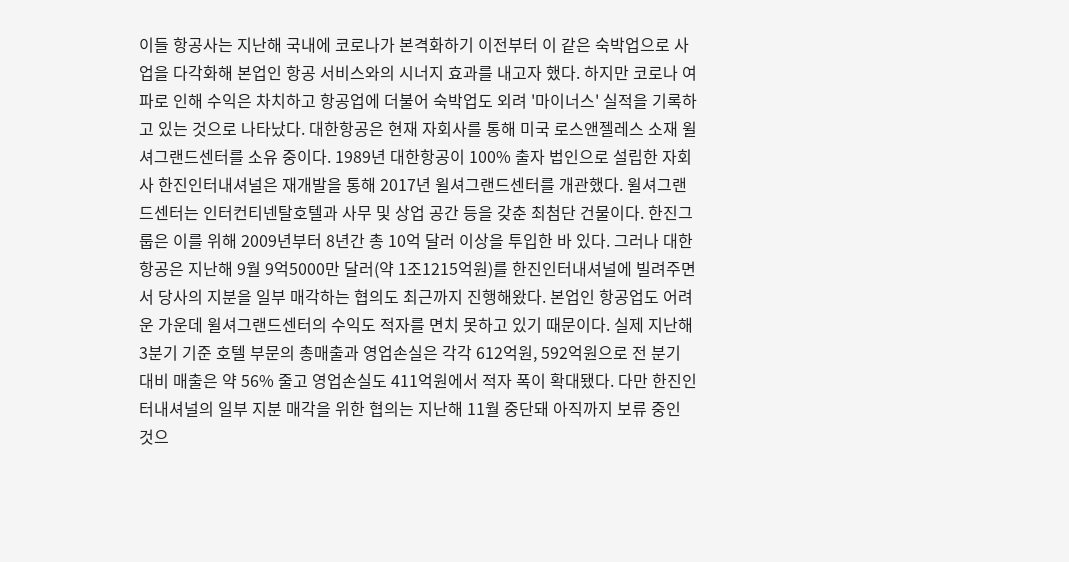이들 항공사는 지난해 국내에 코로나가 본격화하기 이전부터 이 같은 숙박업으로 사업을 다각화해 본업인 항공 서비스와의 시너지 효과를 내고자 했다. 하지만 코로나 여파로 인해 수익은 차치하고 항공업에 더불어 숙박업도 외려 '마이너스' 실적을 기록하고 있는 것으로 나타났다. 대한항공은 현재 자회사를 통해 미국 로스앤젤레스 소재 윌셔그랜드센터를 소유 중이다. 1989년 대한항공이 100% 출자 법인으로 설립한 자회사 한진인터내셔널은 재개발을 통해 2017년 윌셔그랜드센터를 개관했다. 윌셔그랜드센터는 인터컨티넨탈호텔과 사무 및 상업 공간 등을 갖춘 최첨단 건물이다. 한진그룹은 이를 위해 2009년부터 8년간 총 10억 달러 이상을 투입한 바 있다. 그러나 대한항공은 지난해 9월 9억5000만 달러(약 1조1215억원)를 한진인터내셔널에 빌려주면서 당사의 지분을 일부 매각하는 협의도 최근까지 진행해왔다. 본업인 항공업도 어려운 가운데 윌셔그랜드센터의 수익도 적자를 면치 못하고 있기 때문이다. 실제 지난해 3분기 기준 호텔 부문의 총매출과 영업손실은 각각 612억원, 592억원으로 전 분기 대비 매출은 약 56% 줄고 영업손실도 411억원에서 적자 폭이 확대됐다. 다만 한진인터내셔널의 일부 지분 매각을 위한 협의는 지난해 11월 중단돼 아직까지 보류 중인 것으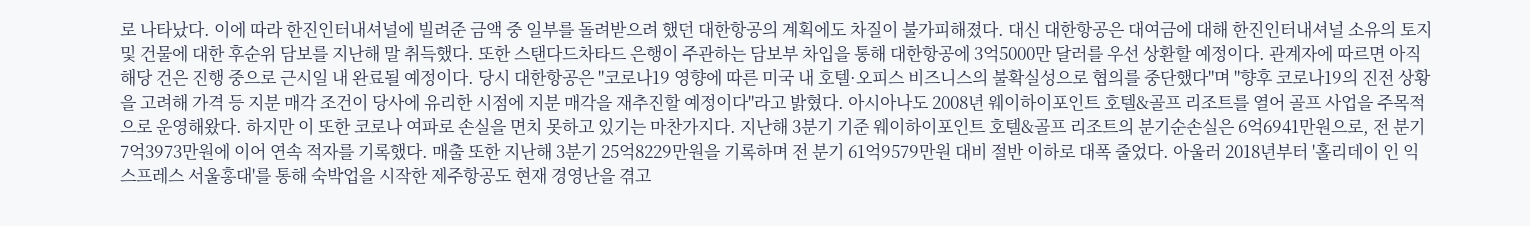로 나타났다. 이에 따라 한진인터내셔널에 빌려준 금액 중 일부를 돌려받으려 했던 대한항공의 계획에도 차질이 불가피해졌다. 대신 대한항공은 대여금에 대해 한진인터내셔널 소유의 토지 및 건물에 대한 후순위 담보를 지난해 말 취득했다. 또한 스탠다드차타드 은행이 주관하는 담보부 차입을 통해 대한항공에 3억5000만 달러를 우선 상환할 예정이다. 관계자에 따르면 아직 해당 건은 진행 중으로 근시일 내 완료될 예정이다. 당시 대한항공은 "코로나19 영향에 따른 미국 내 호텔·오피스 비즈니스의 불확실성으로 협의를 중단했다"며 "향후 코로나19의 진전 상황을 고려해 가격 등 지분 매각 조건이 당사에 유리한 시점에 지분 매각을 재추진할 예정이다"라고 밝혔다. 아시아나도 2008년 웨이하이포인트 호텔&골프 리조트를 열어 골프 사업을 주목적으로 운영해왔다. 하지만 이 또한 코로나 여파로 손실을 면치 못하고 있기는 마찬가지다. 지난해 3분기 기준 웨이하이포인트 호텔&골프 리조트의 분기순손실은 6억6941만원으로, 전 분기 7억3973만원에 이어 연속 적자를 기록했다. 매출 또한 지난해 3분기 25억8229만원을 기록하며 전 분기 61억9579만원 대비 절반 이하로 대폭 줄었다. 아울러 2018년부터 '홀리데이 인 익스프레스 서울홍대'를 통해 숙박업을 시작한 제주항공도 현재 경영난을 겪고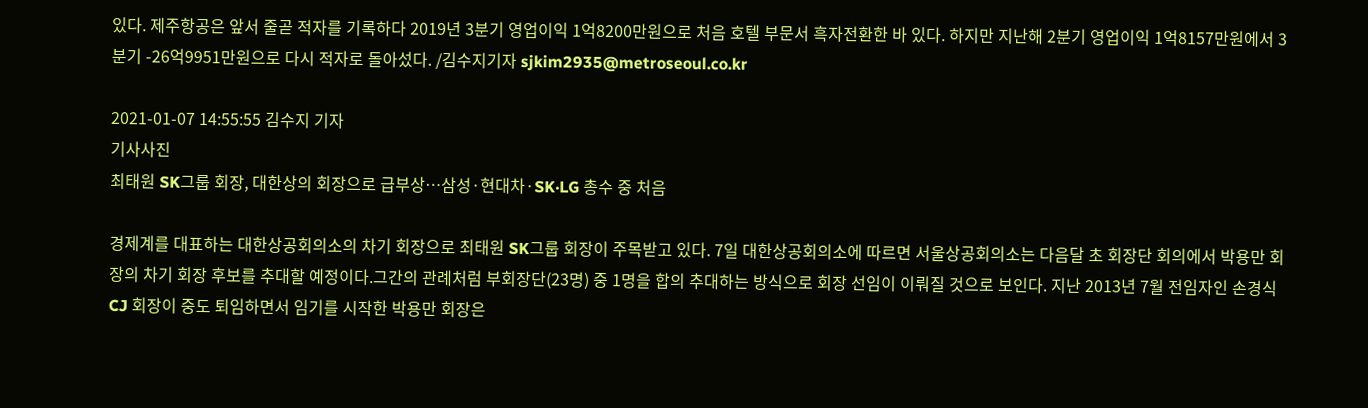있다. 제주항공은 앞서 줄곧 적자를 기록하다 2019년 3분기 영업이익 1억8200만원으로 처음 호텔 부문서 흑자전환한 바 있다. 하지만 지난해 2분기 영업이익 1억8157만원에서 3분기 -26억9951만원으로 다시 적자로 돌아섰다. /김수지기자 sjkim2935@metroseoul.co.kr

2021-01-07 14:55:55 김수지 기자
기사사진
최태원 SK그룹 회장, 대한상의 회장으로 급부상…삼성·현대차·SK·LG 총수 중 처음

경제계를 대표하는 대한상공회의소의 차기 회장으로 최태원 SK그룹 회장이 주목받고 있다. 7일 대한상공회의소에 따르면 서울상공회의소는 다음달 초 회장단 회의에서 박용만 회장의 차기 회장 후보를 추대할 예정이다.그간의 관례처럼 부회장단(23명) 중 1명을 합의 추대하는 방식으로 회장 선임이 이뤄질 것으로 보인다. 지난 2013년 7월 전임자인 손경식 CJ 회장이 중도 퇴임하면서 임기를 시작한 박용만 회장은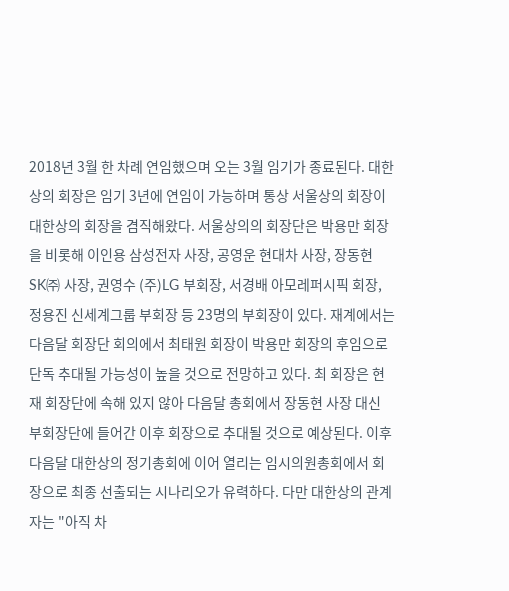2018년 3월 한 차례 연임했으며 오는 3월 임기가 종료된다. 대한상의 회장은 임기 3년에 연임이 가능하며 통상 서울상의 회장이 대한상의 회장을 겸직해왔다. 서울상의의 회장단은 박용만 회장을 비롯해 이인용 삼성전자 사장, 공영운 현대차 사장, 장동현 SK㈜ 사장, 권영수 (주)LG 부회장, 서경배 아모레퍼시픽 회장, 정용진 신세계그룹 부회장 등 23명의 부회장이 있다. 재계에서는 다음달 회장단 회의에서 최태원 회장이 박용만 회장의 후임으로 단독 추대될 가능성이 높을 것으로 전망하고 있다. 최 회장은 현재 회장단에 속해 있지 않아 다음달 총회에서 장동현 사장 대신 부회장단에 들어간 이후 회장으로 추대될 것으로 예상된다. 이후 다음달 대한상의 정기총회에 이어 열리는 임시의원총회에서 회장으로 최종 선출되는 시나리오가 유력하다. 다만 대한상의 관계자는 "아직 차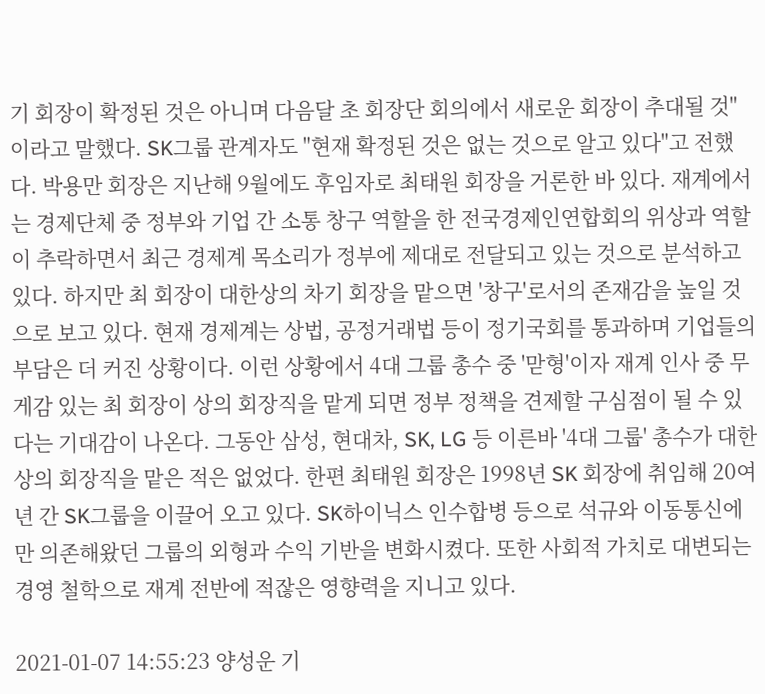기 회장이 확정된 것은 아니며 다음달 초 회장단 회의에서 새로운 회장이 추대될 것"이라고 말했다. SK그룹 관계자도 "현재 확정된 것은 없는 것으로 알고 있다"고 전했다. 박용만 회장은 지난해 9월에도 후임자로 최태원 회장을 거론한 바 있다. 재계에서는 경제단체 중 정부와 기업 간 소통 창구 역할을 한 전국경제인연합회의 위상과 역할이 추락하면서 최근 경제계 목소리가 정부에 제대로 전달되고 있는 것으로 분석하고 있다. 하지만 최 회장이 대한상의 차기 회장을 맡으면 '창구'로서의 존재감을 높일 것으로 보고 있다. 현재 경제계는 상법, 공정거래법 등이 정기국회를 통과하며 기업들의 부담은 더 커진 상황이다. 이런 상황에서 4대 그룹 총수 중 '맏형'이자 재계 인사 중 무게감 있는 최 회장이 상의 회장직을 맡게 되면 정부 정책을 견제할 구심점이 될 수 있다는 기대감이 나온다. 그동안 삼성, 현대차, SK, LG 등 이른바 '4대 그룹' 총수가 대한상의 회장직을 맡은 적은 없었다. 한편 최태원 회장은 1998년 SK 회장에 취임해 20여년 간 SK그룹을 이끌어 오고 있다. SK하이닉스 인수합병 등으로 석규와 이동통신에만 의존해왔던 그룹의 외형과 수익 기반을 변화시켰다. 또한 사회적 가치로 대변되는 경영 철학으로 재계 전반에 적잖은 영향력을 지니고 있다.

2021-01-07 14:55:23 양성운 기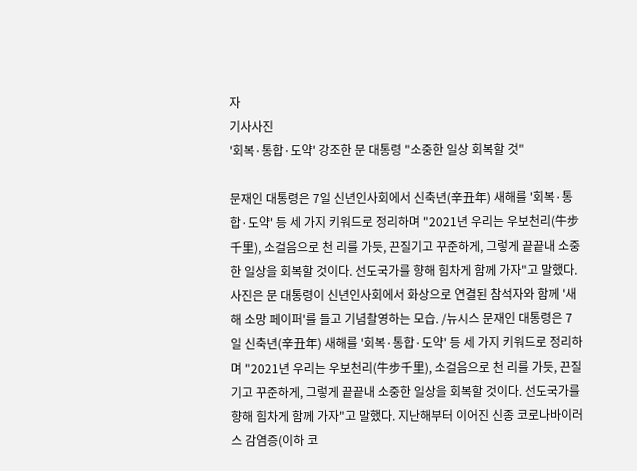자
기사사진
'회복·통합·도약' 강조한 문 대통령 "소중한 일상 회복할 것"

문재인 대통령은 7일 신년인사회에서 신축년(辛丑年) 새해를 '회복·통합·도약' 등 세 가지 키워드로 정리하며 "2021년 우리는 우보천리(牛步千里), 소걸음으로 천 리를 가듯, 끈질기고 꾸준하게, 그렇게 끝끝내 소중한 일상을 회복할 것이다. 선도국가를 향해 힘차게 함께 가자"고 말했다. 사진은 문 대통령이 신년인사회에서 화상으로 연결된 참석자와 함께 '새해 소망 페이퍼'를 들고 기념촬영하는 모습. /뉴시스 문재인 대통령은 7일 신축년(辛丑年) 새해를 '회복·통합·도약' 등 세 가지 키워드로 정리하며 "2021년 우리는 우보천리(牛步千里), 소걸음으로 천 리를 가듯, 끈질기고 꾸준하게, 그렇게 끝끝내 소중한 일상을 회복할 것이다. 선도국가를 향해 힘차게 함께 가자"고 말했다. 지난해부터 이어진 신종 코로나바이러스 감염증(이하 코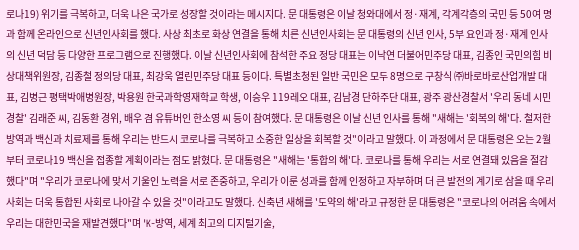로나19) 위기를 극복하고, 더욱 나은 국가로 성장할 것이라는 메시지다. 문 대통령은 이날 청와대에서 정·재계, 각계각층의 국민 등 50여 명과 함께 온라인으로 신년인사회를 했다. 사상 최초로 화상 연결을 통해 치른 신년인사회는 문 대통령의 신년 인사, 5부 요인과 정·재계 인사의 신년 덕담 등 다양한 프로그램으로 진행했다. 이날 신년인사회에 참석한 주요 정당 대표는 이낙연 더불어민주당 대표, 김종인 국민의힘 비상대책위원장, 김종철 정의당 대표, 최강욱 열린민주당 대표 등이다. 특별초청된 일반 국민은 모두 8명으로 구창식 ㈜바로바로산업개발 대표, 김병근 평택박애병원장, 박용원 한국과학영재학교 학생, 이승우 119레오 대표, 김남경 단하주단 대표, 광주 광산경찰서 '우리 동네 시민경찰' 김래준 씨, 김동환 경위, 배우 겸 유튜버인 한소영 씨 등이 참여했다. 문 대통령은 이날 신년 인사를 통해 "새해는 '회복의 해'다. 철저한 방역과 백신과 치료제를 통해 우리는 반드시 코로나를 극복하고 소중한 일상을 회복할 것"이라고 말했다. 이 과정에서 문 대통령은 오는 2월부터 코로나19 백신을 접종할 계획이라는 점도 밝혔다. 문 대통령은 "새해는 '통합의 해'다. 코로나를 통해 우리는 서로 연결돼 있음을 절감했다"며 "우리가 코로나에 맞서 기울인 노력을 서로 존중하고, 우리가 이룬 성과를 함께 인정하고 자부하며 더 큰 발전의 계기로 삼을 때 우리 사회는 더욱 통합된 사회로 나아갈 수 있을 것"이라고도 말했다. 신축년 새해를 '도약의 해'라고 규정한 문 대통령은 "코로나의 어려움 속에서 우리는 대한민국을 재발견했다"며 'K-방역, 세계 최고의 디지털기술,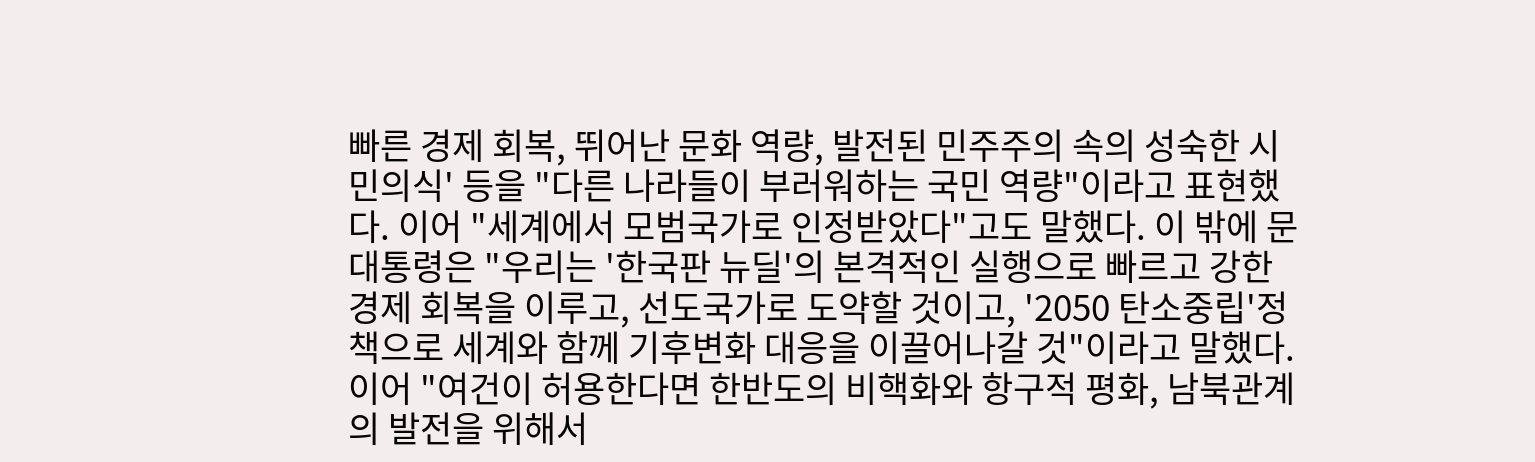빠른 경제 회복, 뛰어난 문화 역량, 발전된 민주주의 속의 성숙한 시민의식' 등을 "다른 나라들이 부러워하는 국민 역량"이라고 표현했다. 이어 "세계에서 모범국가로 인정받았다"고도 말했다. 이 밖에 문 대통령은 "우리는 '한국판 뉴딜'의 본격적인 실행으로 빠르고 강한 경제 회복을 이루고, 선도국가로 도약할 것이고, '2050 탄소중립'정책으로 세계와 함께 기후변화 대응을 이끌어나갈 것"이라고 말했다. 이어 "여건이 허용한다면 한반도의 비핵화와 항구적 평화, 남북관계의 발전을 위해서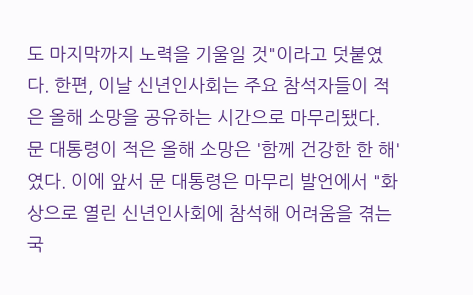도 마지막까지 노력을 기울일 것"이라고 덧붙였다. 한편, 이날 신년인사회는 주요 참석자들이 적은 올해 소망을 공유하는 시간으로 마무리됐다. 문 대통령이 적은 올해 소망은 '함께 건강한 한 해'였다. 이에 앞서 문 대통령은 마무리 발언에서 "화상으로 열린 신년인사회에 참석해 어려움을 겪는 국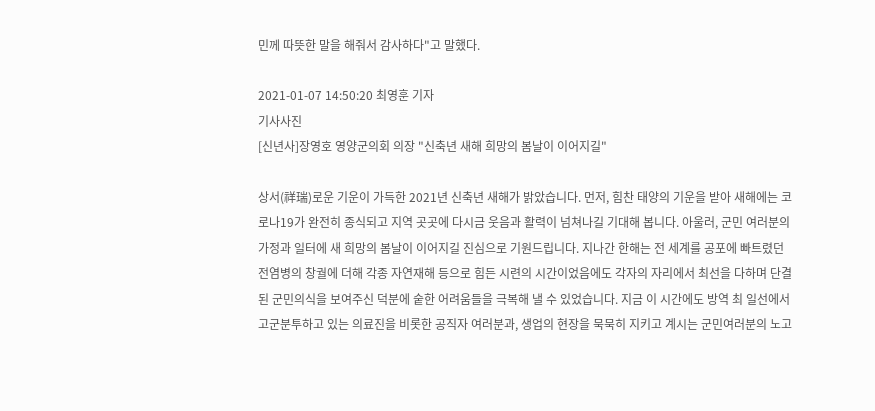민께 따뜻한 말을 해줘서 감사하다"고 말했다.

2021-01-07 14:50:20 최영훈 기자
기사사진
[신년사]장영호 영양군의회 의장 "신축년 새해 희망의 봄날이 이어지길"

상서(祥瑞)로운 기운이 가득한 2021년 신축년 새해가 밝았습니다. 먼저, 힘찬 태양의 기운을 받아 새해에는 코로나19가 완전히 종식되고 지역 곳곳에 다시금 웃음과 활력이 넘쳐나길 기대해 봅니다. 아울러, 군민 여러분의 가정과 일터에 새 희망의 봄날이 이어지길 진심으로 기원드립니다. 지나간 한해는 전 세계를 공포에 빠트렸던 전염병의 창궐에 더해 각종 자연재해 등으로 힘든 시련의 시간이었음에도 각자의 자리에서 최선을 다하며 단결된 군민의식을 보여주신 덕분에 숱한 어려움들을 극복해 낼 수 있었습니다. 지금 이 시간에도 방역 최 일선에서 고군분투하고 있는 의료진을 비롯한 공직자 여러분과, 생업의 현장을 묵묵히 지키고 계시는 군민여러분의 노고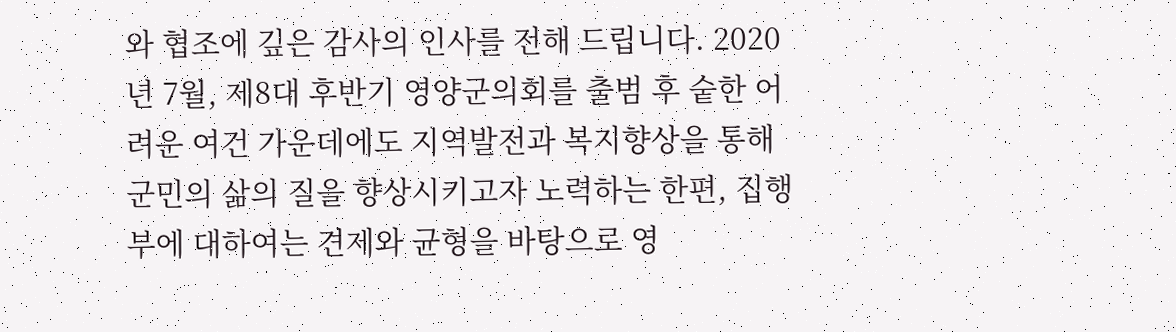와 협조에 깊은 감사의 인사를 전해 드립니다. 2020년 7월, 제8대 후반기 영양군의회를 출범 후 숱한 어려운 여건 가운데에도 지역발전과 복지향상을 통해 군민의 삶의 질을 향상시키고자 노력하는 한편, 집행부에 대하여는 견제와 균형을 바탕으로 영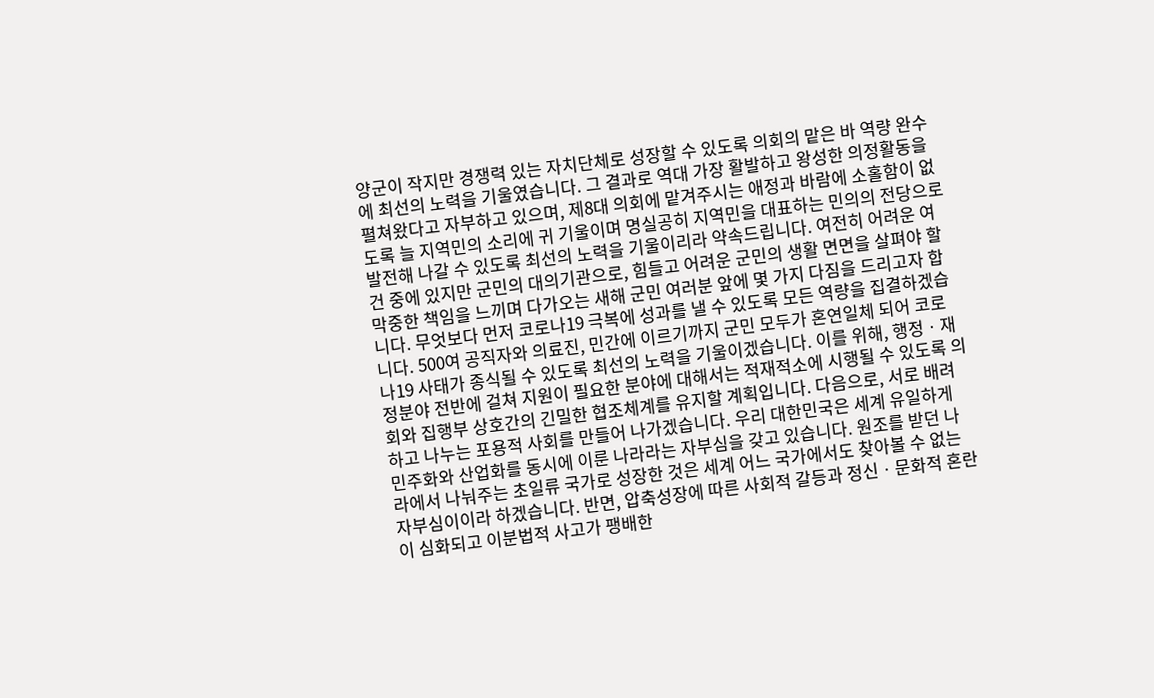양군이 작지만 경쟁력 있는 자치단체로 성장할 수 있도록 의회의 맡은 바 역량 완수에 최선의 노력을 기울였습니다. 그 결과로 역대 가장 활발하고 왕성한 의정활동을 펼쳐왔다고 자부하고 있으며, 제8대 의회에 맡겨주시는 애정과 바람에 소홀함이 없도록 늘 지역민의 소리에 귀 기울이며 명실공히 지역민을 대표하는 민의의 전당으로 발전해 나갈 수 있도록 최선의 노력을 기울이리라 약속드립니다. 여전히 어려운 여건 중에 있지만 군민의 대의기관으로, 힘들고 어려운 군민의 생활 면면을 살펴야 할 막중한 책임을 느끼며 다가오는 새해 군민 여러분 앞에 몇 가지 다짐을 드리고자 합니다. 무엇보다 먼저 코로나19 극복에 성과를 낼 수 있도록 모든 역량을 집결하겠습니다. 500여 공직자와 의료진, 민간에 이르기까지 군민 모두가 혼연일체 되어 코로나19 사태가 종식될 수 있도록 최선의 노력을 기울이겠습니다. 이를 위해, 행정ㆍ재정분야 전반에 걸쳐 지원이 필요한 분야에 대해서는 적재적소에 시행될 수 있도록 의회와 집행부 상호간의 긴밀한 협조체계를 유지할 계획입니다. 다음으로, 서로 배려하고 나누는 포용적 사회를 만들어 나가겠습니다. 우리 대한민국은 세계 유일하게 민주화와 산업화를 동시에 이룬 나라라는 자부심을 갖고 있습니다. 원조를 받던 나라에서 나눠주는 초일류 국가로 성장한 것은 세계 어느 국가에서도 찾아볼 수 없는 자부심이이라 하겠습니다. 반면, 압축성장에 따른 사회적 갈등과 정신ㆍ문화적 혼란이 심화되고 이분법적 사고가 팽배한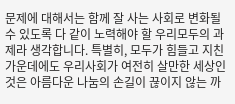문제에 대해서는 함께 잘 사는 사회로 변화될 수 있도록 다 같이 노력해야 할 우리모두의 과제라 생각합니다. 특별히, 모두가 힘들고 지친 가운데에도 우리사회가 여전히 살만한 세상인 것은 아름다운 나눔의 손길이 끊이지 않는 까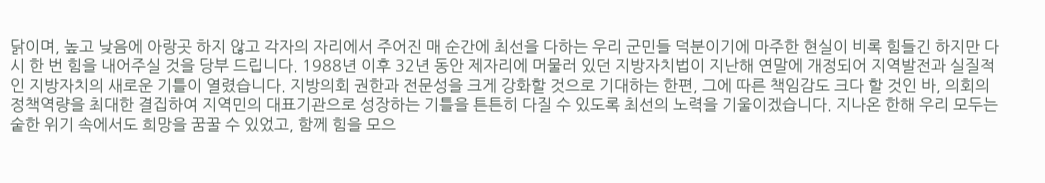닭이며, 높고 낮음에 아랑곳 하지 않고 각자의 자리에서 주어진 매 순간에 최선을 다하는 우리 군민들 덕분이기에 마주한 현실이 비록 힘들긴 하지만 다시 한 번 힘을 내어주실 것을 당부 드립니다. 1988년 이후 32년 동안 제자리에 머물러 있던 지방자치법이 지난해 연말에 개정되어 지역발전과 실질적인 지방자치의 새로운 기틀이 열렸습니다. 지방의회 권한과 전문성을 크게 강화할 것으로 기대하는 한편, 그에 따른 책임감도 크다 할 것인 바, 의회의 정책역량을 최대한 결집하여 지역민의 대표기관으로 성장하는 기틀을 튼튼히 다질 수 있도록 최선의 노력을 기울이겠습니다. 지나온 한해 우리 모두는 숱한 위기 속에서도 희망을 꿈꿀 수 있었고, 함께 힘을 모으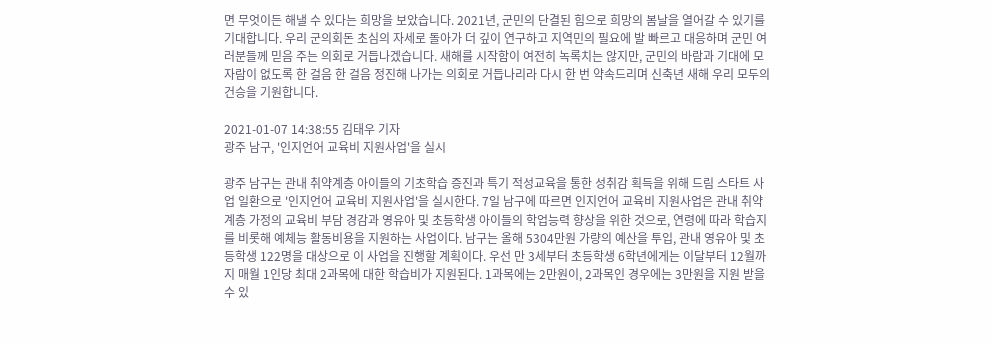면 무엇이든 해낼 수 있다는 희망을 보았습니다. 2021년, 군민의 단결된 힘으로 희망의 봄날을 열어갈 수 있기를 기대합니다. 우리 군의회돈 초심의 자세로 돌아가 더 깊이 연구하고 지역민의 필요에 발 빠르고 대응하며 군민 여러분들께 믿음 주는 의회로 거듭나겠습니다. 새해를 시작함이 여전히 녹록치는 않지만, 군민의 바람과 기대에 모자람이 없도록 한 걸음 한 걸음 정진해 나가는 의회로 거듭나리라 다시 한 번 약속드리며 신축년 새해 우리 모두의 건승을 기원합니다.

2021-01-07 14:38:55 김태우 기자
광주 남구, '인지언어 교육비 지원사업'을 실시

광주 남구는 관내 취약계층 아이들의 기초학습 증진과 특기 적성교육을 통한 성취감 획득을 위해 드림 스타트 사업 일환으로 '인지언어 교육비 지원사업'을 실시한다. 7일 남구에 따르면 인지언어 교육비 지원사업은 관내 취약계층 가정의 교육비 부담 경감과 영유아 및 초등학생 아이들의 학업능력 향상을 위한 것으로, 연령에 따라 학습지를 비롯해 예체능 활동비용을 지원하는 사업이다. 남구는 올해 5304만원 가량의 예산을 투입, 관내 영유아 및 초등학생 122명을 대상으로 이 사업을 진행할 계획이다. 우선 만 3세부터 초등학생 6학년에게는 이달부터 12월까지 매월 1인당 최대 2과목에 대한 학습비가 지원된다. 1과목에는 2만원이, 2과목인 경우에는 3만원을 지원 받을 수 있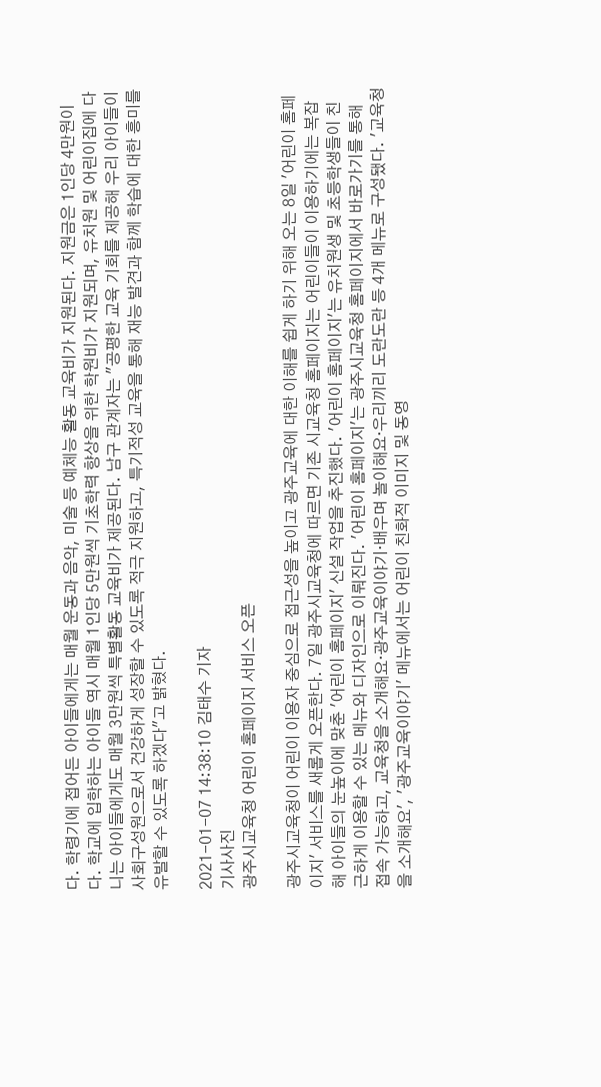다. 학령기에 접어든 아이들에게는 매월 운동과 음악, 미술 등 예체능 활동 교육비가 지원된다. 지원금은 1인당 4만원이다. 학교에 입학하는 아이들 역시 매월 1인당 5만원씩 기초학력 향상을 위한 학원비가 지원되며, 유치원 및 어린이집에 다니는 아이들에게도 매월 3만원씩 특별활동 교육비가 제공된다. 남구 관계자는 "공평한 교육 기회를 제공해 우리 아이들이 사회구성원으로서 건강하게 성장할 수 있도록 적극 지원하고, 특기적성 교육을 통해 재능 발견과 함께 학습에 대한 흥미를 유발할 수 있도록 하겠다"고 밝혔다.

2021-01-07 14:38:10 김태수 기자
기사사진
광주시교육청 어린이 홈페이지 서비스 오픈

광주시교육청이 어린이 이용자 중심으로 접근성을 높이고 광주교육에 대한 이해를 쉽게 하기 위해 오는 8일 '어린이 홈페이지' 서비스를 새롭게 오픈한다. 7일 광주시교육청에 따르면 기존 시교육청 홈페이지는 어린이들이 이용하기에는 복잡해 아이들의 눈높이에 맞춘 '어린이 홈페이지' 신설 작업을 추진했다. '어린이 홈페이지'는 유치원생 및 초등학생들이 친근하게 이용할 수 있는 메뉴와 디자인으로 이뤄진다. '어린이 홈페이지'는 광주시교육청 홈페이지에서 바로가기를 통해 접속 가능하고, 교육청을 소개해요·광주교육이야기·배우며 놀이해요·우리끼리 도란도란 등 4개 메뉴로 구성됐다. '교육청을 소개해요', '광주교육이야기' 메뉴에서는 어린이 친화적 이미지 및 동영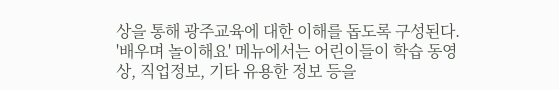상을 통해 광주교육에 대한 이해를 돕도록 구성된다. '배우며 놀이해요' 메뉴에서는 어린이들이 학습 동영상, 직업정보, 기타 유용한 정보 등을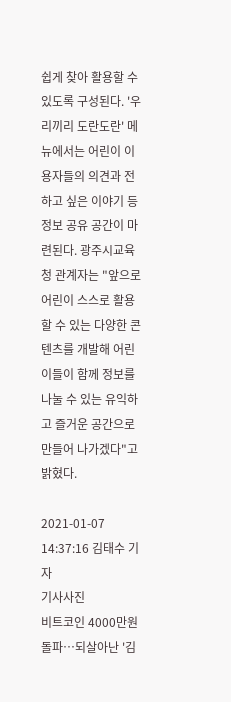쉽게 찾아 활용할 수 있도록 구성된다. '우리끼리 도란도란' 메뉴에서는 어린이 이용자들의 의견과 전하고 싶은 이야기 등 정보 공유 공간이 마련된다. 광주시교육청 관계자는 "앞으로 어린이 스스로 활용할 수 있는 다양한 콘텐츠를 개발해 어린이들이 함께 정보를 나눌 수 있는 유익하고 즐거운 공간으로 만들어 나가겠다"고 밝혔다.

2021-01-07 14:37:16 김태수 기자
기사사진
비트코인 4000만원 돌파…되살아난 '김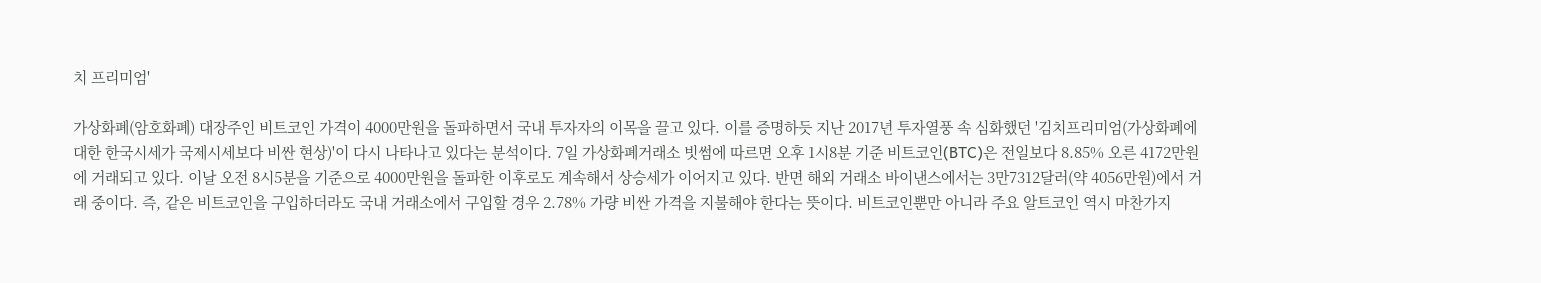치 프리미엄'

가상화폐(암호화폐) 대장주인 비트코인 가격이 4000만원을 돌파하면서 국내 투자자의 이목을 끌고 있다. 이를 증명하듯 지난 2017년 투자열풍 속 심화했던 '김치프리미엄(가상화폐에 대한 한국시세가 국제시세보다 비싼 현상)'이 다시 나타나고 있다는 분석이다. 7일 가상화폐거래소 빗썸에 따르면 오후 1시8분 기준 비트코인(BTC)은 전일보다 8.85% 오른 4172만원에 거래되고 있다. 이날 오전 8시5분을 기준으로 4000만원을 돌파한 이후로도 계속해서 상승세가 이어지고 있다. 반면 해외 거래소 바이낸스에서는 3만7312달러(약 4056만원)에서 거래 중이다. 즉, 같은 비트코인을 구입하더라도 국내 거래소에서 구입할 경우 2.78% 가량 비싼 가격을 지불해야 한다는 뜻이다. 비트코인뿐만 아니라 주요 알트코인 역시 마찬가지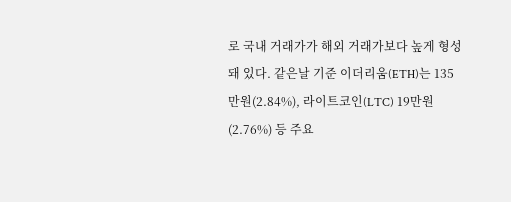로 국내 거래가가 해외 거래가보다 높게 형성돼 있다. 같은날 기준 이더리움(ETH)는 135만원(2.84%), 라이트코인(LTC) 19만원(2.76%) 등 주요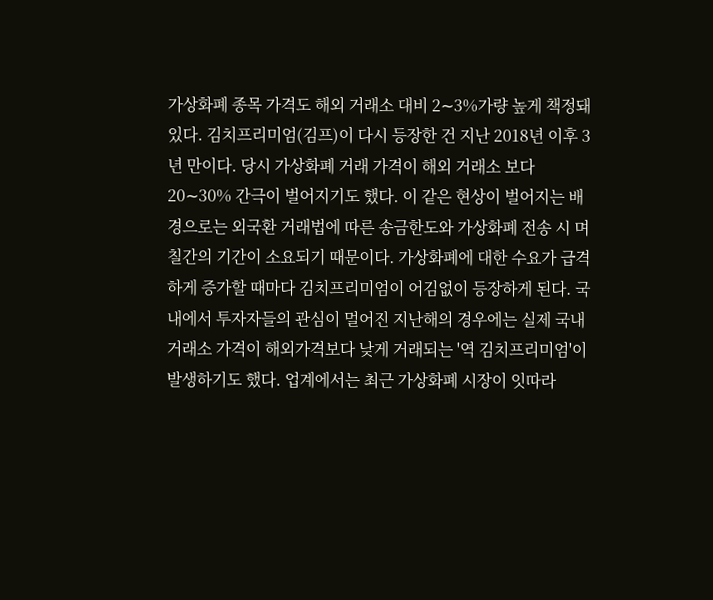가상화폐 종목 가격도 해외 거래소 대비 2∼3%가량 높게 책정돼 있다. 김치프리미엄(김프)이 다시 등장한 건 지난 2018년 이후 3년 만이다. 당시 가상화폐 거래 가격이 해외 거래소 보다 20∼30% 간극이 벌어지기도 했다. 이 같은 현상이 벌어지는 배경으로는 외국환 거래법에 따른 송금한도와 가상화폐 전송 시 며칠간의 기간이 소요되기 때문이다. 가상화폐에 대한 수요가 급격하게 증가할 때마다 김치프리미엄이 어김없이 등장하게 된다. 국내에서 투자자들의 관심이 멀어진 지난해의 경우에는 실제 국내 거래소 가격이 해외가격보다 낮게 거래되는 '역 김치프리미엄'이 발생하기도 했다. 업계에서는 최근 가상화폐 시장이 잇따라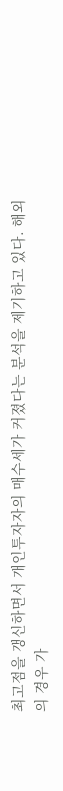최고점을 갱신하면서 개인투자자의 매수세가 커졌다는 분석을 제기하고 있다. 해외의 경우 가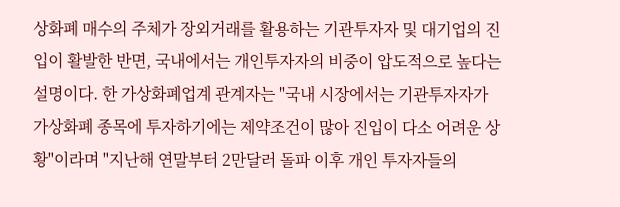상화폐 매수의 주체가 장외거래를 활용하는 기관투자자 및 대기업의 진입이 활발한 반면, 국내에서는 개인투자자의 비중이 압도적으로 높다는 설명이다. 한 가상화폐업계 관계자는 "국내 시장에서는 기관투자자가 가상화폐 종목에 투자하기에는 제약조건이 많아 진입이 다소 어려운 상황"이라며 "지난해 연말부터 2만달러 돌파 이후 개인 투자자들의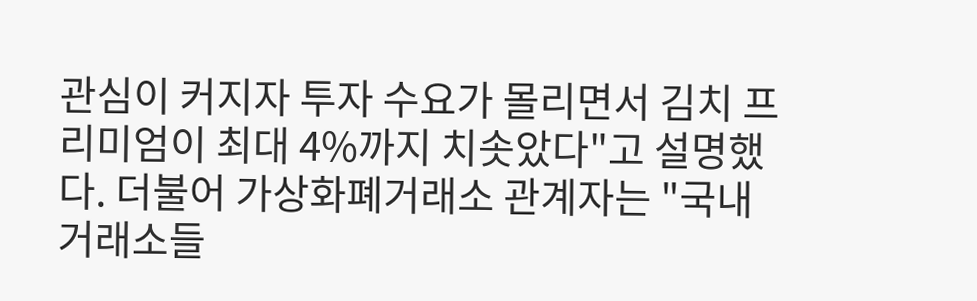관심이 커지자 투자 수요가 몰리면서 김치 프리미엄이 최대 4%까지 치솟았다"고 설명했다. 더불어 가상화폐거래소 관계자는 "국내 거래소들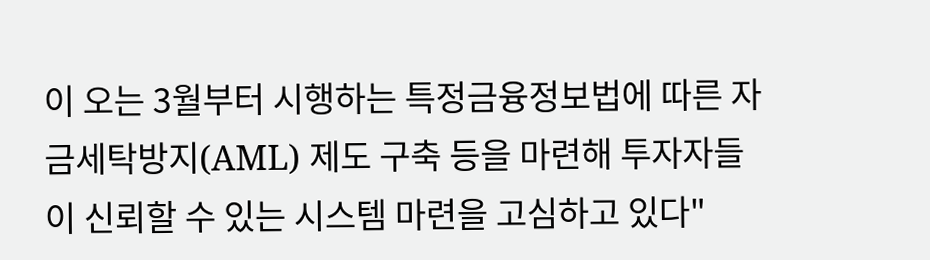이 오는 3월부터 시행하는 특정금융정보법에 따른 자금세탁방지(AML) 제도 구축 등을 마련해 투자자들이 신뢰할 수 있는 시스템 마련을 고심하고 있다"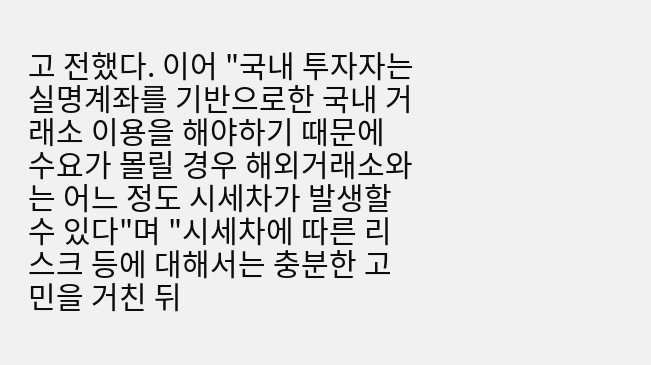고 전했다. 이어 "국내 투자자는 실명계좌를 기반으로한 국내 거래소 이용을 해야하기 때문에 수요가 몰릴 경우 해외거래소와는 어느 정도 시세차가 발생할 수 있다"며 "시세차에 따른 리스크 등에 대해서는 충분한 고민을 거친 뒤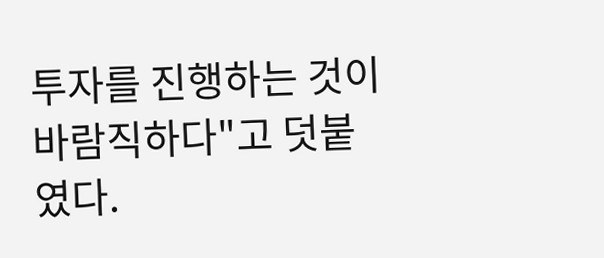투자를 진행하는 것이 바람직하다"고 덧붙였다.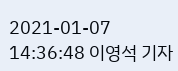2021-01-07 14:36:48 이영석 기자